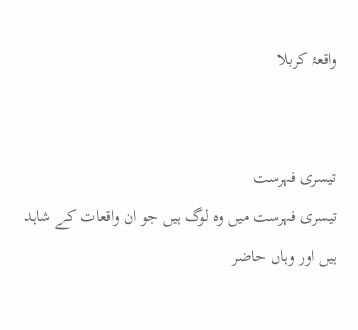واقعۂ کربلا


تیسری فہرست
تیسری فہرست میں وہ لوگ ہیں جو ان واقعات کے شاہد ہیں اور وہاں حاضر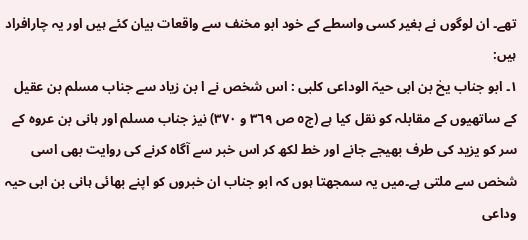تھے۔ ان لوگوں نے بغیر کسی واسطے کے خود ابو مخنف سے واقعات بیان کئے ہیں اور یہ چارافراد ہیں:
١۔ ابو جناب یحٰ بن ابی حیہّ الوداعی کلبی : اس شخص نے ا بن زیاد سے جناب مسلم بن عقیل کے ساتھیوں کے مقابلہ کو نقل کیا ہے (ج٥ ص ٣٦٩ و ٣٧٠) نیز جناب مسلم اور ہانی بن عروہ کے سر کو یزید کی طرف بھیجے جانے اور خط لکھ کر اس خبر سے آگاہ کرنے کی روایت بھی اسی شخص سے ملتی ہے۔میں یہ سمجھتا ہوں کہ ابو جناب ان خبروں کو اپنے بھائی ہانی بن ابی حیہ وداعی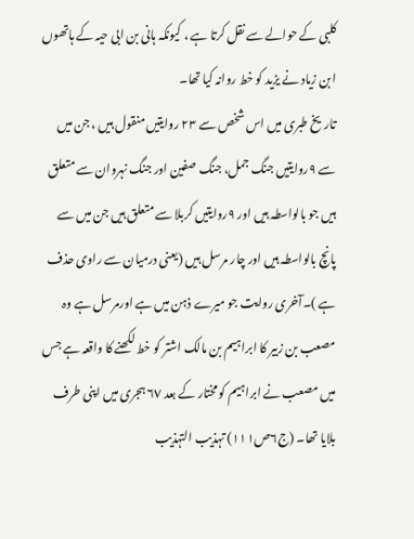کلبی کے حوالے سے نقل کرتا ہے ، کیونکہ ہانی بن ابی حیہ کے ہاتھوں ابن زیاد نے یزید کو خط روانہ کیا تھا۔
تاریخ طبری میں اس شخص سے ٢٣ روایتیں منقول ہیں ، جن میں سے ٩روایتیں جنگ جمل، جنگ صفین اور جنگ نہروان سے متعلق ہیں جو بالواسطہ ہیں اور ٩روایتیں کربلا سے متعلق ہیں جن میں سے پانچ بالواسطہ ہیں اور چار مرسل ہیں (یعنی درمیان سے راوی حذف ہے )۔آخری روایت جو میرے ذہن میں ہے اورمرسل ہے وہ مصعب بن زبیر کا ابراہیم بن مالک اشتر کو خط لکھنے کا واقعہ ہے جس میں مصعب نے ابراہیم کو مختار کے بعد ٦٧ ہجری میں اپنی طرف بلایا تھا۔ (ج٦ص١١١) تہذیب التہذیب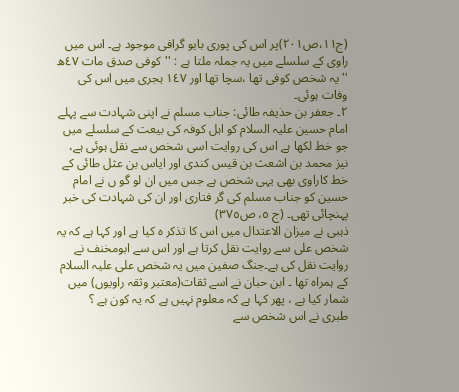(ج١١،ص٢٠١)پر اس کی پوری بایو گرافی موجود ہے۔ اس میں راوی کے سلسلے میں یہ جملہ ملتا ہے : ''کوفی صدق مات ٤٧ھ ''یہ شخص کوفی تھا ،سچا تھا اور ١٤٧ ہجری میں اس کی وفات ہوئی۔
٢۔ جعفر بن حذیفہ طائی: جناب مسلم نے اپنی شہادت سے پہلے امام حسین علیہ السلام کو اہل کوفہ کی بیعت کے سلسلے میں جو خط لکھا ہے اس کی روایت اسی شخص سے نقل ہوئی ہے، نیز محمد بن اشعث بن قیس کندی اور ایاس بن عثل طائی کے خط کاراوی بھی یہی شخص ہے جس میں ان لو گو ں نے امام حسین کو جناب مسلم کی گر فتاری اور ان کی شہادت کی خبر پہنچائی تھی۔ (ج ٥، ص٣٧٥)
ذہبی نے میزان الاعتدال میں اس کا تذکر ہ کیا ہے اور کہا ہے کہ یہ شخص علی سے روایت نقل کرتا ہے اور اس سے ابومخنف نے روایت نقل کی ہے۔جنگ صفین میں یہ شخص علی علیہ السلام کے ہمراہ تھا ۔ ابن حبان نے اسے ثقات(معتبر وثقہ راویوں) میں شمار کیا ہے ، پھر کہا ہے کہ معلوم نہیں ہے کہ یہ کون ہے ؟
طبری نے اس شخص سے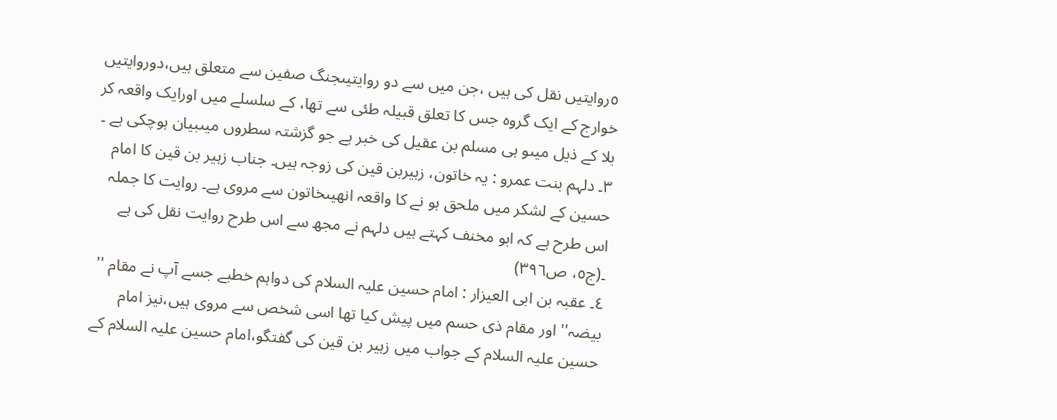٥روایتیں نقل کی ہیں ،جن میں سے دو روایتیںجنگ صفین سے متعلق ہیں،دوروایتیں خوارج کے ایک گروہ جس کا تعلق قبیلہ طئی سے تھا، کے سلسلے میں اورایک واقعہ کر بلا کے ذیل میںو ہی مسلم بن عقیل کی خبر ہے جو گزشتہ سطروں میںبیان ہوچکی ہے ۔
٣۔ دلہم بنت عمرو : یہ خاتون، زہیربن قین کی زوجہ ہیں۔ جناب زہیر بن قین کا امام حسین کے لشکر میں ملحق ہو نے کا واقعہ انھیںخاتون سے مروی ہے۔ روایت کا جملہ اس طرح ہے کہ ابو مخنف کہتے ہیں دلہم نے مجھ سے اس طرح روایت نقل کی ہے ۔(ج٥، ص٣٩٦)
٤۔ عقبہ بن ابی العیزار : امام حسین علیہ السلام کی دواہم خطبے جسے آپ نے مقام '' بیضہ'' اور مقام ذی حسم میں پیش کیا تھا اسی شخص سے مروی ہیں،نیز امام حسین علیہ السلام کے جواب میں زہیر بن قین کی گفتگو،امام حسین علیہ السلام کے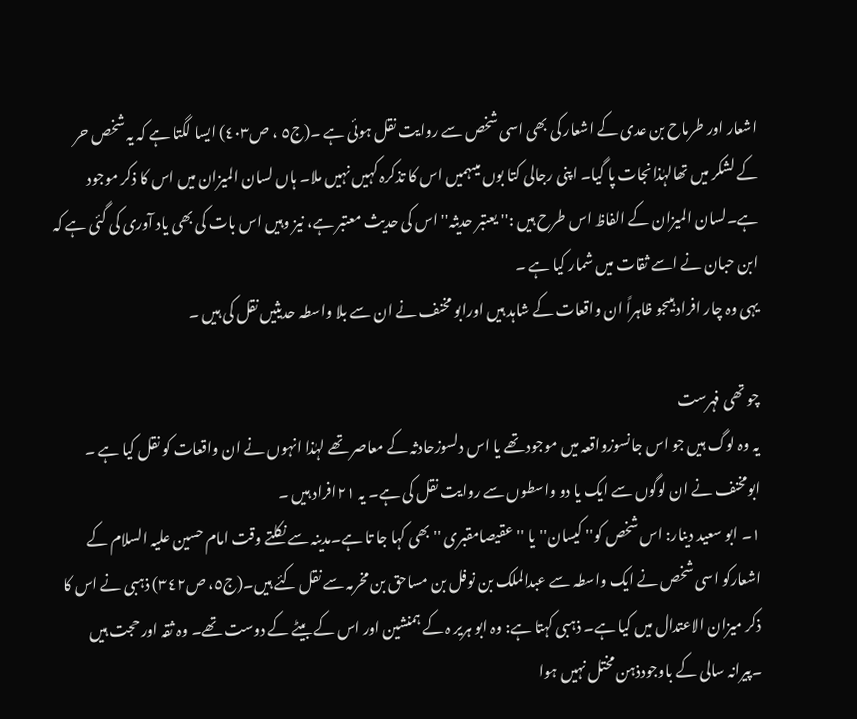اشعار اور طرماح بن عدی کے اشعار کی بھی اسی شخص سے روایت نقل ہوئی ہے ۔(ج٥ ، ص٤٠٣) ایسا لگتا ہے کہ یہ شخص حر کے لشکر میں تھالہٰذانجات پا گیا۔ اپنی رجالی کتا بوں میںہمیں اس کا تذکرہ کہیں نہیں ملا۔ ہاں لسان المیزان میں اس کا ذکر موجود ہے۔لسان المیزان کے الفاظ اس طرح ہیں :'' یعتبر حدیثہ'' اس کی حدیث معتبر ہے، نیز وہیں اس بات کی بھی یاد آوری کی گئی ہے کہ ابن حبان نے اسے ثقات میں شمار کیا ہے ۔
یہی وہ چار افراد ہیںجو ظاہراً ان واقعات کے شاہد ہیں اورابو مخنف نے ان سے بلا واسطہ حدیثیں نقل کی ہیں ۔

چو تھی فہرست
یہ وہ لوگ ہیں جو اس جانسوزواقعہ میں موجود تھے یا اس دلسوزحادثہ کے معاصر تھے لہٰذا انہوں نے ان واقعات کو نقل کیا ہے ۔ ابومخنف نے ان لوگوں سے ایک یا دو واسطوں سے روایت نقل کی ہے۔ یہ ٢١افراد ہیں ۔
١۔ ابو سعید دینار: اس شخص کو'' کیسان''یا '' عقیصامقبری ''بھی کہا جا تا ہے۔مدینہ سے نکلتے وقت امام حسین علیہ السلام کے اشعارکو اسی شخص نے ایک واسطہ سے عبدالملک بن نوفل بن مساحق بن مخرمہ سے نقل کئے ہیں۔(ج٥، ص٣٤٢) ذہبی نے اس کا ذکر میزان الاعتدال میں کیا ہے۔ ذہبی کہتا ہے: وہ ابو ہریر ہ کے ہمنشین اور اس کے بیٹے کے دوست تھے۔ وہ ثقہ اور حجت ہیں ۔پیرانہ سالی کے باوجودذہن مختل نہیں ہوا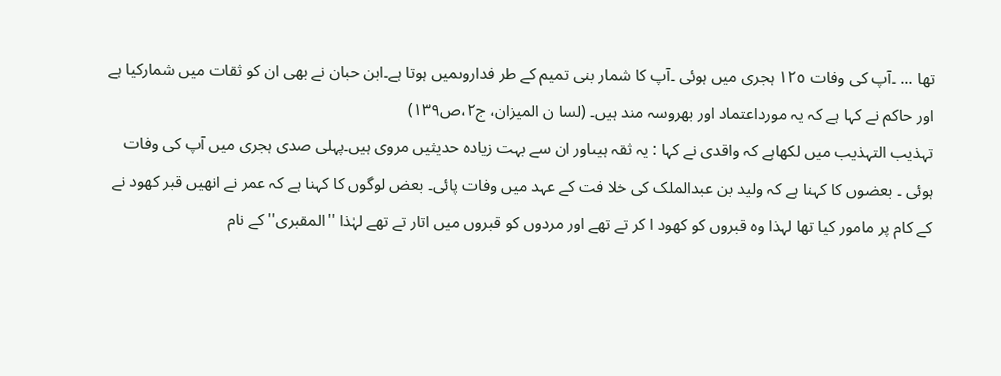تھا ... ۔آپ کی وفات ١٢٥ ہجری میں ہوئی ۔آپ کا شمار بنی تمیم کے طر فداروںمیں ہوتا ہے۔ابن حبان نے بھی ان کو ثقات میں شمارکیا ہے اور حاکم نے کہا ہے کہ یہ مورداعتماد اور بھروسہ مند ہیں۔ (لسا ن المیزان، ج٢،ص١٣٩)
تہذیب التہذیب میں لکھاہے کہ واقدی نے کہا : یہ ثقہ ہیںاور ان سے بہت زیادہ حدیثیں مروی ہیں۔پہلی صدی ہجری میں آپ کی وفات ہوئی ۔ بعضوں کا کہنا ہے کہ ولید بن عبدالملک کی خلا فت کے عہد میں وفات پائی۔ بعض لوگوں کا کہنا ہے کہ عمر نے انھیں قبر کھود نے کے کام پر مامور کیا تھا لہذا وہ قبروں کو کھود ا کر تے تھے اور مردوں کو قبروں میں اتار تے تھے لہٰذا ''المقبری'' کے نام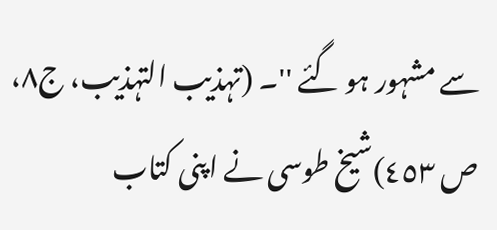سے مشہور ہو گئے ''۔ (تہذیب التہذیب، ج٨، ص ٤٥٣)شیخ طوسی نے اپنی کتاب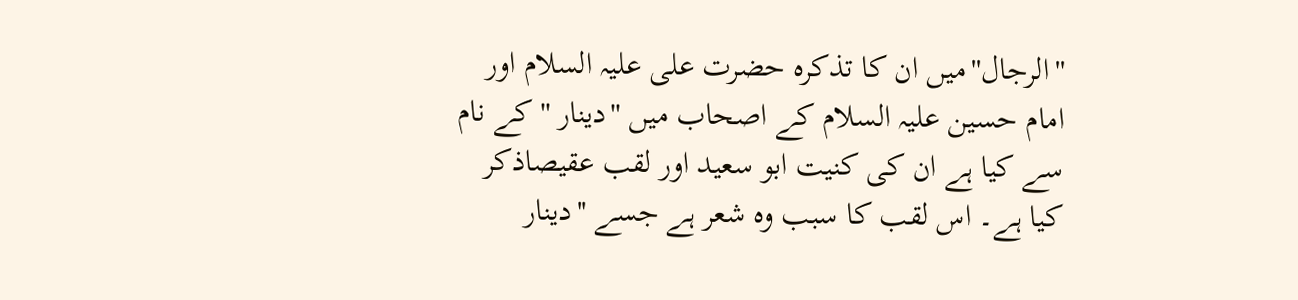''الرجال''میں ان کا تذکرہ حضرت علی علیہ السلام اور امام حسین علیہ السلام کے اصحاب میں ''دینار ''کے نام سے کیا ہے ان کی کنیت ابو سعید اور لقب عقیصاذکر کیا ہے۔ اس لقب کا سبب وہ شعر ہے جسے ''دینار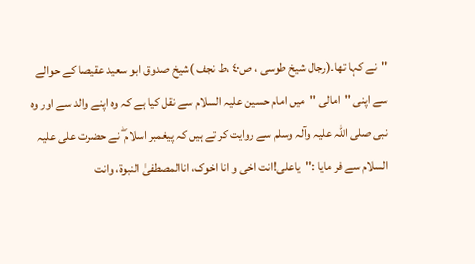''نے کہا تھا۔(رجال شیخ طوسی ، ص٤٠ ،ط نجف )شیخ صدوق ابو سعید عقیصا کے حوالے سے اپنی ''امالی ''میں امام حسین علیہ السلام سے نقل کیا ہے کہ وہ اپنے والد سے اور وہ نبی صلی اللہ علیہ وآلہ وسلم سے روایت کر تے ہیں کہ پیغمبر اسلام ۖ نے حضرت علی علیہ السلام سے فر مایا :''یاعلی!انت اخی و انا اخوک، اناالمصطفیٰ النبوة، وانت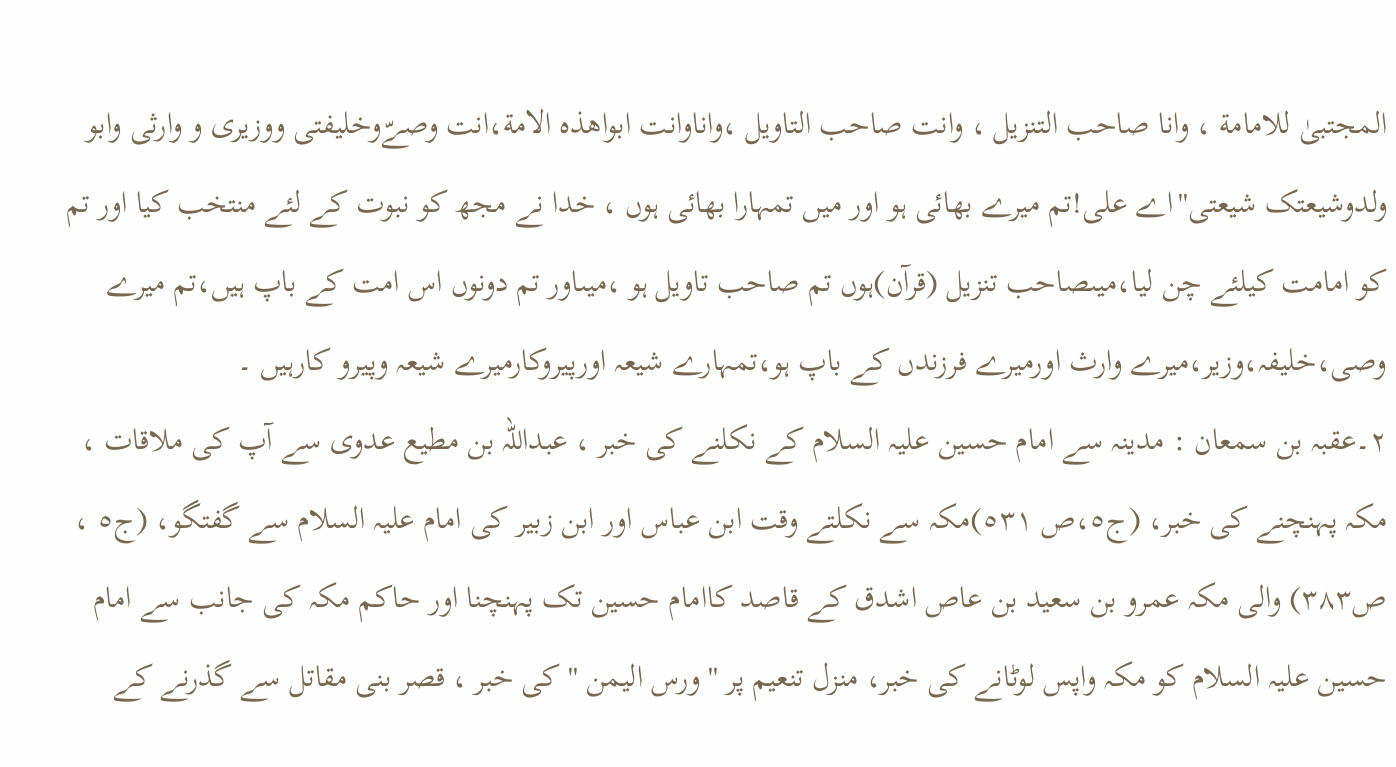المجتبیٰ للامامة ، وانا صاحب التنزیل ، وانت صاحب التاویل ،واناوانت ابواھذہ الامة،انت وصےّوخلیفتی ووزیری و وارثی وابو ولدوشیعتک شیعتی''اے علی!تم میرے بھائی ہو اور میں تمہارا بھائی ہوں ، خدا نے مجھ کو نبوت کے لئے منتخب کیا اور تم کو امامت کیلئے چن لیا،میںصاحب تنزیل (قرآن)ہوں تم صاحب تاویل ہو ،میںاور تم دونوں اس امت کے باپ ہیں،تم میرے وصی،خلیفہ،وزیر،میرے وارث اورمیرے فرزندں کے باپ ہو،تمہارے شیعہ اورپیروکارمیرے شیعہ وپیرو کارہیں ۔
٢۔عقبہ بن سمعان : مدینہ سے امام حسین علیہ السلام کے نکلنے کی خبر ، عبداللہ بن مطیع عدوی سے آپ کی ملاقات ، مکہ پہنچنے کی خبر، (ج٥،ص ٥٣١)مکہ سے نکلتے وقت ابن عباس اور ابن زبیر کی امام علیہ السلام سے گفتگو، (ج٥ ، ص٣٨٣) والی مکہ عمرو بن سعید بن عاص اشدق کے قاصد کاامام حسین تک پہنچنا اور حاکم مکہ کی جانب سے امام حسین علیہ السلام کو مکہ واپس لوٹانے کی خبر، منزل تنعیم پر '' ورس الیمن ''کی خبر ، قصر بنی مقاتل سے گذرنے کے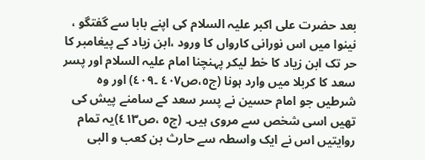بعد حضرت علی اکبر علیہ السلام کی اپنے بابا سے گفتگو ، نینوا میں اس نورانی کارواں کا ورود ،ابن زیاد کے پیغامبر کا حر تک ابن زیاد کا خط لیکر پہنچنا امام علیہ السلام اور پسر سعد کا کربلا میں وارد ہونا (ج٥،ص٤٠٧ ۔٤٠٩) اور وہ شرطیں جو امام حسین نے پسر سعد کے سامنے پیش کی تھیں اسی شخص سے مروی ہیں۔ (ج٥ ،ص٤١٣)یہ تمام روایتیں اس نے ایک واسطہ سے حارث بن کعب و البی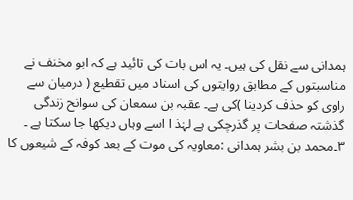ہمدانی سے نقل کی ہیں۔ یہ اس بات کی تائید ہے کہ ابو مخنف نے مناسبتوں کے مطابق روایتوں کی اسناد میں تقطیع ( درمیان سے راوی کو حذف کردینا )کی ہے۔ عقبہ بن سمعان کی سوانح زندگی گذشتہ صفحات پر گذرچکی ہے لہٰذ ا اسے وہاں دیکھا جا سکتا ہے ۔
٣۔محمد بن بشر ہمدانی :معاویہ کی موت کے بعد کوفہ کے شیعوں کا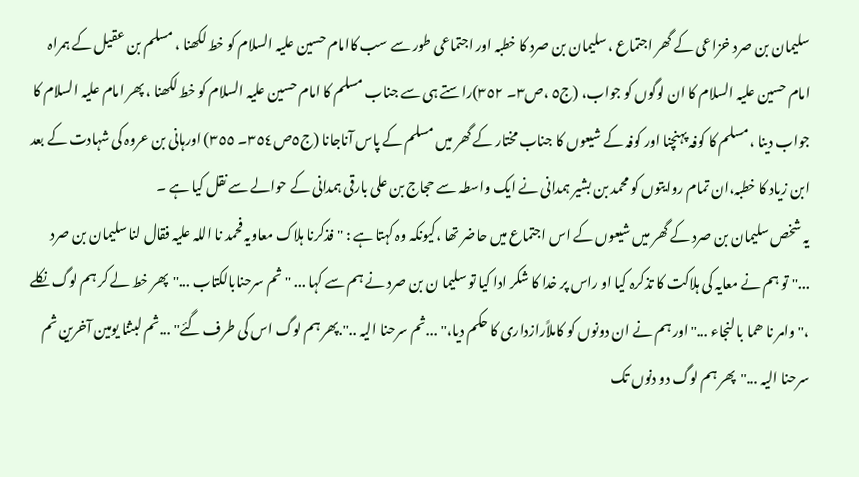سلیمان بن صرد خزاعی کے گھر اجتماع ، سلیمان بن صرد کا خطبہ اور اجتماعی طور سے سب کاامام حسین علیہ السلام کو خط لکھنا ، مسلم بن عقیل کے ہمراہ امام حسین علیہ السلام کا ان لوگوں کو جواب، (ج٥ ،ص٣۔ ٣٥٢)راستے ہی سے جناب مسلم کا امام حسین علیہ السلام کو خط لکھنا ، پھر امام علیہ السلام کا جواب دینا ، مسلم کا کوفہ پہنچنا اور کوفہ کے شیعوں کا جناب مختار کے گھر میں مسلم کے پاس آناجانا (ج٥ص٣٥٤۔ ٣٥٥) اورہانی بن عروہ کی شہادت کے بعد ابن زیاد کا خطبہ،ان تمام روایتوں کو محمد بن بشیر ہمدانی نے ایک واسطہ سے حجاج بن علی بارقی ہمدانی کے حوالے سے نقل کیا ہے ۔
یہ شخص سلیمان بن صرد کے گھر میں شیعوں کے اس اجتماع میں حاضر تھا ،کیونکہ وہ کہتا ہے : ''فذکرنا ہلاک معاویہ فحمد نا اللہ علیہ فقال لنا سلیمان بن صرد ...''تو ہم نے معایہ کی ہلاکت کا تذکرہ کیا او راس پر خدا کا شکر ادا کیا تو سلیما ن بن صرد نے ہم سے کہا ... ''ثم سرحنابالکتاب ...''پھر خط لے کر ہم لوگ نکلے ،'' وامر نا ھما با لنجاء ...''اور ہم نے ان دونوں کو کاملاًرازداری کا حکم دیا،'' ...ثم سرحنا الیہ ..''.پھر ہم لوگ اس کی طرف گئے'' ...ثم لبثنا یومین آخرین ثم سرحنا الیہ ...''پھر ہم لوگ دو دنوں تک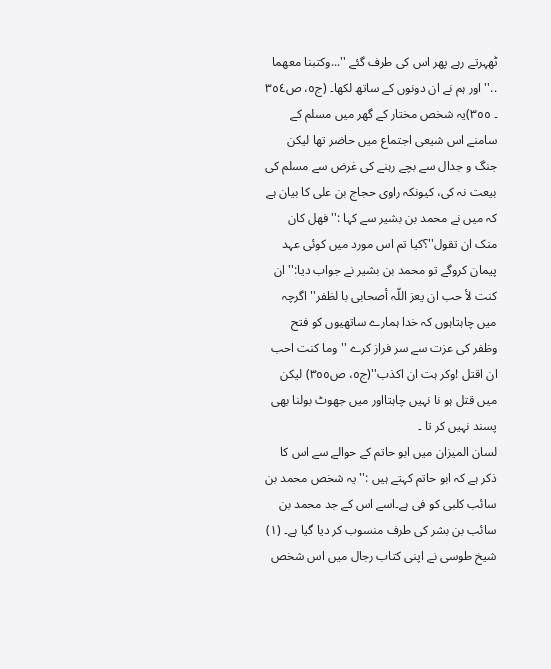ٹھہرتے رہے پھر اس کی طرف گئے ''...وکتبنا معھما ..''اور ہم نے ان دونوں کے ساتھ لکھا۔ (ج٥، ص٣٥٤ ۔ ٣٥٥)یہ شخص مختار کے گھر میں مسلم کے سامنے اس شیعی اجتماع میں حاضر تھا لیکن جنگ و جدال سے بچے رہنے کی غرض سے مسلم کی بیعت نہ کی، کیونکہ راوی حجاج بن علی کا بیان ہے کہ میں نے محمد بن بشیر سے کہا :''فھل کان منک ان تقول''؟کیا تم اس مورد میں کوئی عہد پیمان کروگے تو محمد بن بشیر نے جواب دیا:'' ان کنت لأ حب ان یعز اللّہ أصحابی با لظفر'' اگرچہ میں چاہتاہوں کہ خدا ہمارے ساتھیوں کو فتح وظفر کی عزت سے سر فراز کرے ''وما کنت احب ان اقتل !وکر ہت ان اکذب''(ج٥، ص٣٥٥) لیکن میں قتل ہو نا نہیں چاہتااور میں جھوٹ بولنا بھی پسند نہیں کر تا ۔
لسان المیزان میں ابو حاتم کے حوالے سے اس کا ذکر ہے کہ ابو حاتم کہتے ہیں :''یہ شخص محمد بن سائب کلبی کو فی ہے۔اسے اس کے جد محمد بن سائب بن بشر کی طرف منسوب کر دیا گیا ہے۔ (١) شیخ طوسی نے اپنی کتاب رجال میں اس شخص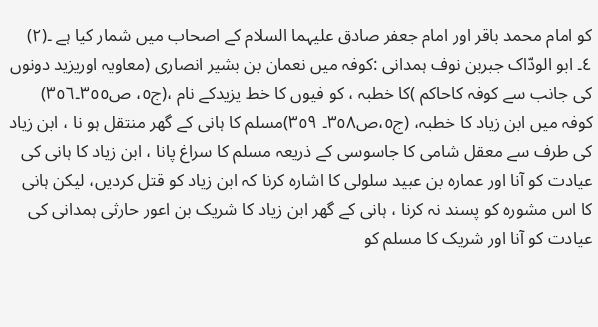کو امام محمد باقر اور امام جعفر صادق علیہما السلام کے اصحاب میں شمار کیا ہے ۔(٢)
٤۔ ابو الودّاک جبربن نوف ہمدانی :کوفہ میں نعمان بن بشیر انصاری (معاویہ اوریزید دونوں کی جانب سے کوفہ کاحاکم )کا خطبہ ، کو فیوں کا خط یزیدکے نام ،(ج٥، ص٣٥٥۔٣٥٦) کوفہ میں ابن زیاد کا خطبہ، (ج٥،ص٣٥٨۔ ٣٥٩)مسلم کا ہانی کے گھر منتقل ہو نا ، ابن زیاد کی طرف سے معقل شامی کا جاسوسی کے ذریعہ مسلم کا سراغ پانا ، ابن زیاد کا ہانی کی عیادت کو آنا اور عمارہ بن عبید سلولی کا اشارہ کرنا کہ ابن زیاد کو قتل کردیں، لیکن ہانی کا اس مشورہ کو پسند نہ کرنا ، ہانی کے گھر ابن زیاد کا شریک بن اعور حارثی ہمدانی کی عیادت کو آنا اور شریک کا مسلم کو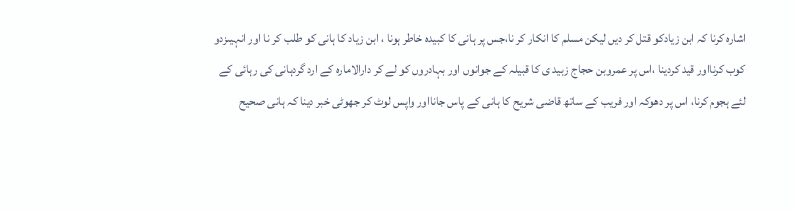اشارہ کرنا کہ ابن زیادکو قتل کر دیں لیکن مسلم کا انکار کر نا،جس پر ہانی کا کبیدہ خاطر ہونا ، ابن زیاد کا ہانی کو طلب کر نا اور انہیںزدو کوب کرنااور قید کردینا ،اس پر عمروبن حجاج زبید ی کا قبیلہ کے جوانوں اور بہادروں کو لے کر دارالامارہ کے ارد گردہانی کی رہائی کے لئے ہجوم کرنا، اس پر دھوکہ اور فریب کے ساتھ قاضی شریح کا ہانی کے پاس جانااور واپس لوٹ کر جھوٹی خبر دینا کہ ہانی صحیح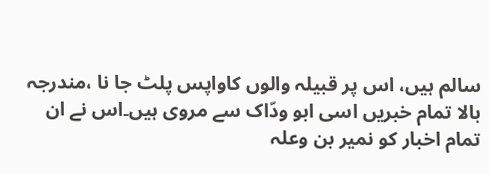سالم ہیں، اس پر قبیلہ والوں کاواپس پلٹ جا نا ،مندرجہ بالا تمام خبریں اسی ابو ودّاک سے مروی ہیں۔اس نے ان تمام اخبار کو نمیر بن وعلہ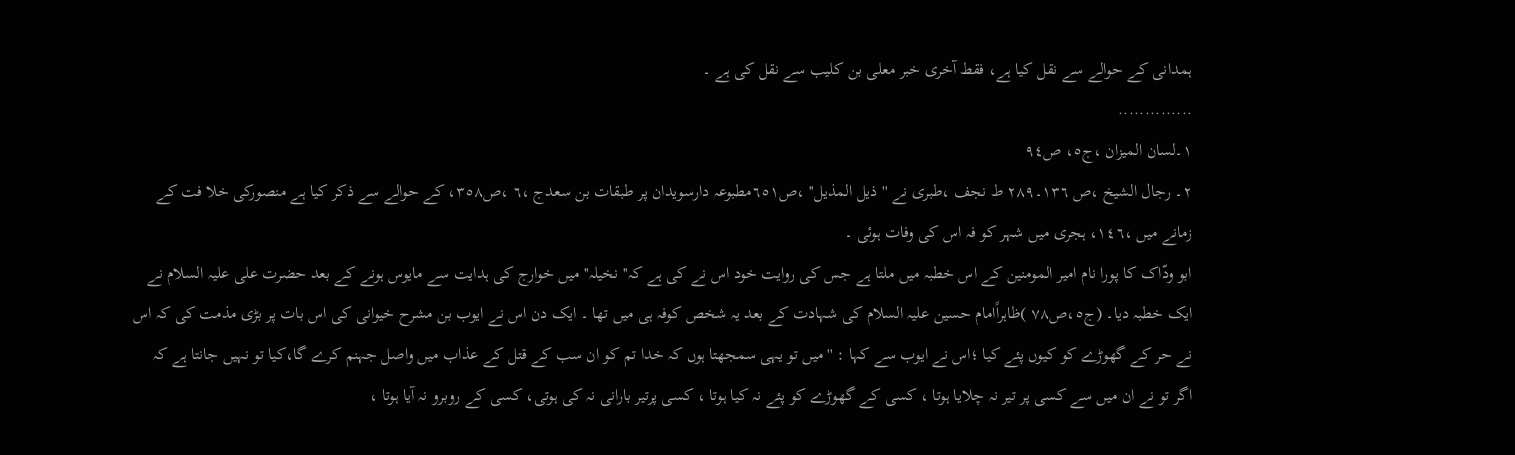ہمدانی کے حوالے سے نقل کیا ہے، فقط آخری خبر معلی بن کلیب سے نقل کی ہے ۔
..............
١۔لسان المیزان ،ج٥، ص٩٤
٢۔ رجال الشیخ ،ص ١٣٦۔٢٨٩ ط نجف ،طبری نے ''ذیل المذیل'' ،ص٦٥١مطبوعہ دارسویدان پر طبقات بن سعدج ،٦ ،ص٣٥٨، کے حوالے سے ذکر کیا ہے منصورکی خلا فت کے زمانے میں ،١٤٦، ہجری میں شہر کو فہ اس کی وفات ہوئی ۔
ابو ودّاک کا پورا نام امیر المومنین کے اس خطبہ میں ملتا ہے جس کی روایت خود اس نے کی ہے کہ'' نخیلہ'' میں خوارج کی ہدایت سے مایوس ہونے کے بعد حضرت علی علیہ السلام نے ایک خطبہ دیا۔ (ج٥،ص٧٨ )ظاہراًامام حسین علیہ السلام کی شہادت کے بعد یہ شخص کوفہ ہی میں تھا ۔ ایک دن اس نے ایوب بن مشرح خیوانی کی اس بات پر بڑی مذمت کی کہ اس نے حر کے گھوڑے کو کیوں پئے کیا ؛اس نے ایوب سے کہا : ''میں تو یہی سمجھتا ہوں کہ خدا تم کو ان سب کے قتل کے عذاب میں واصل جہنم کرے گا،کیا تو نہیں جانتا ہے کہ اگر تو نے ان میں سے کسی پر تیر نہ چلایا ہوتا ، کسی کے گھوڑے کو پئے نہ کیا ہوتا ، کسی پرتیر بارانی نہ کی ہوتی، کسی کے روبرو نہ آیا ہوتا ،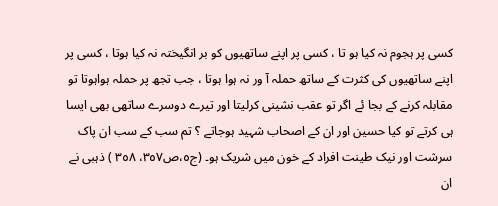کسی پر ہجوم نہ کیا ہو تا ، کسی پر اپنے ساتھیوں کو بر انگیختہ نہ کیا ہوتا ، کسی پر اپنے ساتھیوں کی کثرت کے ساتھ حملہ آ ور نہ ہوا ہوتا ، جب تجھ پر حملہ ہواہوتا تو مقابلہ کرنے کے بجا ئے اگر تو عقب نشینی کرلیتا اور تیرے دوسرے ساتھی بھی ایسا ہی کرتے تو کیا حسین اور ان کے اصحاب شہید ہوجاتے ؟ تم سب کے سب ان پاک سرشت اور نیک طینت افراد کے خون میں شریک ہو۔ (ج٥،ص٣٥٧، ٣٥٨ ) ذہبی نے ان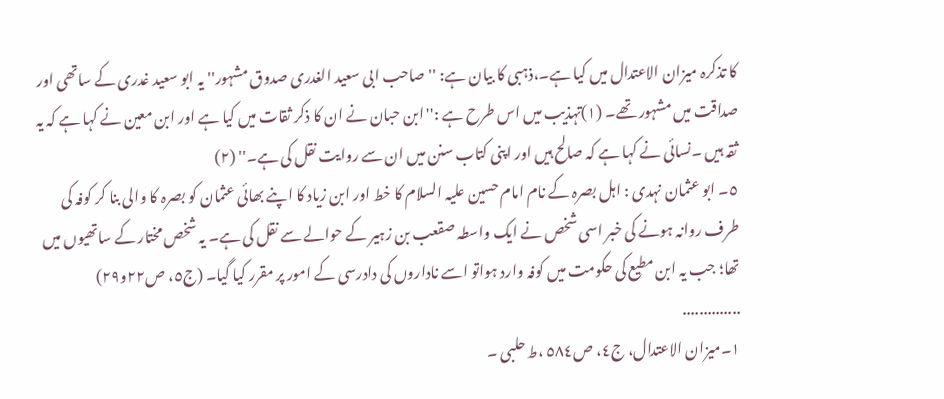کا تذکرہ میزان الاعتدال میں کیا ہے۔،ذہبی کا بیان ہے: ''صاحب ابی سعید الغدری صدوق مشہور'' یہ ابو سعید غدری کے ساتھی اور صداقت میں مشہور تھے۔ (١)تہذیب میں اس طرح ہے :''ابن حبان نے ان کا ذکر ثقات میں کیا ہے اور ابن معین نے کہا ہے کہ یہ ثقہ ہیں ۔نسائی نے کہا ہے کہ صالح ہیں اور اپنی کتاب سنن میں ان سے روایت نقل کی ہے۔'' (٢)
٥۔ ابو عثمان نہدی : اہل بصرہ کے نام امام حسین علیہ السلام کا خط اور ابن زیاد کا اپنے بھائی عثمان کو بصرہ کا والی بنا کر کوفہ کی طرف روانہ ہونے کی خبر اسی شخص نے ایک واسطہ صقعب بن زہیر کے حوالے سے نقل کی ہے۔ یہ شخص مختار کے ساتھیوں میں تھا؛ جب یہ ابن مطیع کی حکومت میں کوفہ وارد ہواتو اسے ناداروں کی دادرسی کے امور پر مقرر کیا گیا۔ (ج٥، ص٢٢و٢٩)
..............
١۔میزان الاعتدال، ج٤، ص٥٨٤ ،ط حلبی ۔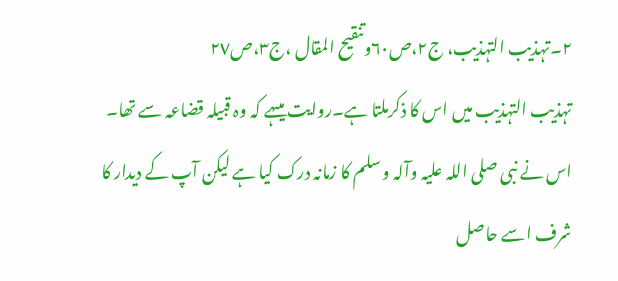٢۔تہذیب التہذیب، ج٢،ص٦٠وتنقیح المقال ،ج٣،ص٢٧
تہذیب التہذیب میں اس کا ذکرملتا ہے۔روایت میںہے کہ وہ قبیلہ قضاعہ سے تھا۔ اس نے نبی صلی اللہ علیہ وآلہ و سلم کا زمانہ درک کیا ہے لیکن آپ کے دیدار کا شرف اسے حاصل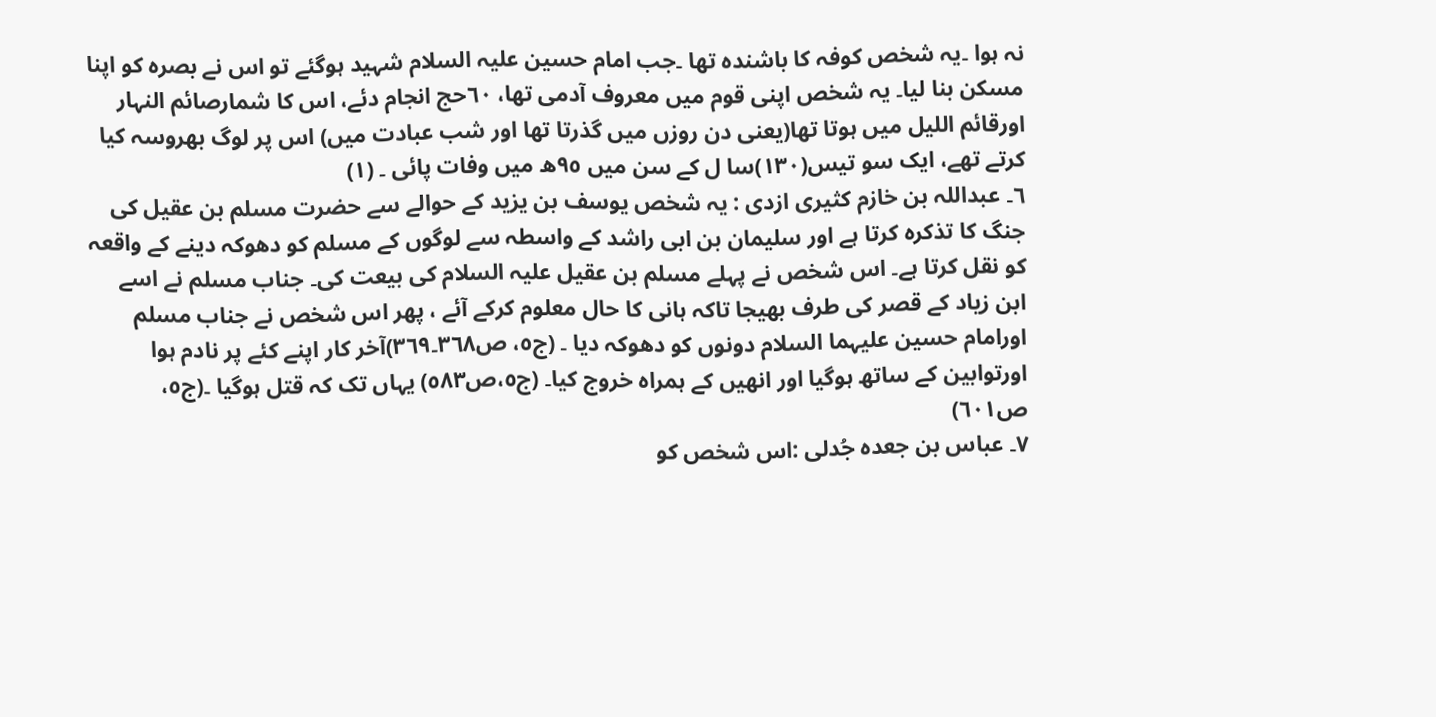نہ ہوا ۔یہ شخص کوفہ کا باشندہ تھا ۔جب امام حسین علیہ السلام شہید ہوگئے تو اس نے بصرہ کو اپنا مسکن بنا لیا۔ یہ شخص اپنی قوم میں معروف آدمی تھا، ٦٠حج انجام دئے، اس کا شمارصائم النہار اورقائم اللیل میں ہوتا تھا(یعنی دن روزں میں گذرتا تھا اور شب عبادت میں) اس پر لوگ بھروسہ کیا کرتے تھے، ایک سو تیس(١٣٠)سا ل کے سن میں ٩٥ھ میں وفات پائی ۔ (١)
٦۔ عبداللہ بن خازم کثیری ازدی : یہ شخص یوسف بن یزید کے حوالے سے حضرت مسلم بن عقیل کی جنگ کا تذکرہ کرتا ہے اور سلیمان بن ابی راشد کے واسطہ سے لوگوں کے مسلم کو دھوکہ دینے کے واقعہ کو نقل کرتا ہے۔ اس شخص نے پہلے مسلم بن عقیل علیہ السلام کی بیعت کی۔ جناب مسلم نے اسے ابن زیاد کے قصر کی طرف بھیجا تاکہ ہانی کا حال معلوم کرکے آئے ، پھر اس شخص نے جناب مسلم اورامام حسین علیہما السلام دونوں کو دھوکہ دیا ۔ (ج٥، ص٣٦٨۔٣٦٩)آخر کار اپنے کئے پر نادم ہوا اورتوابین کے ساتھ ہوگیا اور انھیں کے ہمراہ خروج کیا۔ (ج٥،ص٥٨٣) یہاں تک کہ قتل ہوگیا ۔(ج٥، ص٦٠١)
٧۔ عباس بن جعدہ جُدلی :اس شخص کو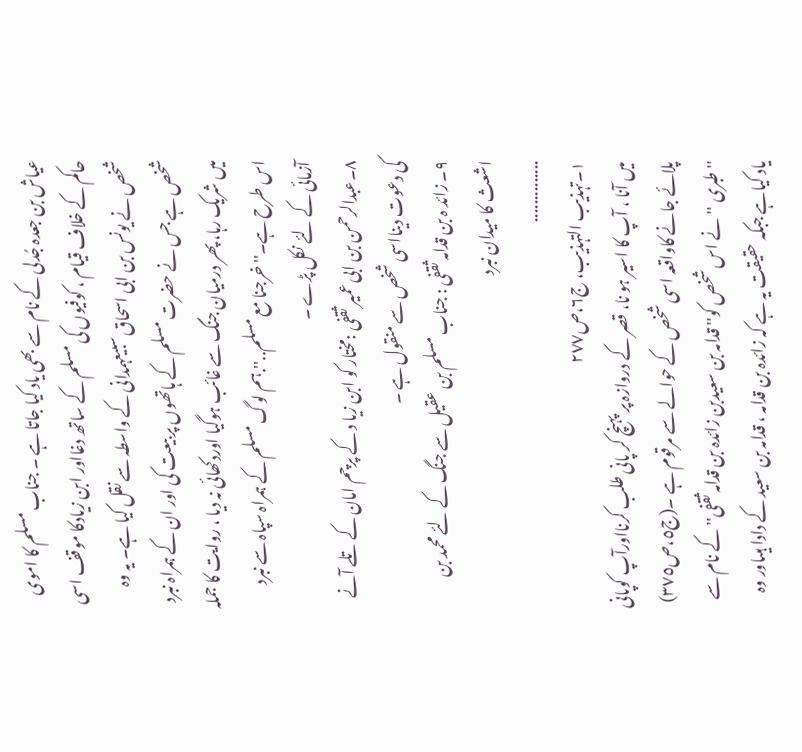عیاش بن جعدہ جُدلی کے نام سے بھی یاد کیا جاتا ہے ۔ جناب مسلم کا اموی حاکم کے خلاف قیام ، کوفیوں کی مسلم کے ساتھ دغااور ابن زیادکا موقف اسی شخص نے یونس بن ابی اسحاق سبیعہمدانی کے واسطہ سے نقل کیا ہے۔ یہ وہ شخص ہے جس نے حضرت مسلم کے ہاتھوں پر بیعت کی اور ان کے ہمراہ نبرد میں شریک رہا، پھر درمیان جنگ سے غائب ہوگیا اوردکھائی نہ دیا ، روایت کا جملہ اس طرح ہے۔'' خرجنا مع مسلم..''.ہم لوگ مسلم کے ہمراہ سپاہ سے نبرد آزمائی کے لئے نکل پڑے ۔
٨۔عبدالرحمن بن ابی عمیر ثقفی :مختار کو ابن زیا د کے پرچم امان کے تلے آنے کی دعوت دینااسی شخص سے منقول ہے ۔
٩۔ زائد ہ بن قدامہ ثقفی : جناب مسلم بن عقیل سے جنگ کے لئے محمد بن اشعث کا میدان نبرد
..............
١۔تہذیب التہذیب، ج٦،ص٢٧٧
میں آنا ، آپ کا اسیر ہو نا، قصر کے دروازہ پر پہنچ کر پانی طلب کرنااورآپ کوپانی پلائے جانے کاواقعہ اسی شخص کے حوالے سے مرقوم ہے ۔(ج٥،ص٣٧٥)
'' طبری ''نے اس شخص کو'' قدامہ بن سعیدبن زائدہ بن قدامہ ثقفی'' کے نام سے یاد کیاہے جبکہ حقیقت یہ ہے کہ زائدہ بن قدامہ ، قدامہ بن سعید کے دادا ہیںاور وہ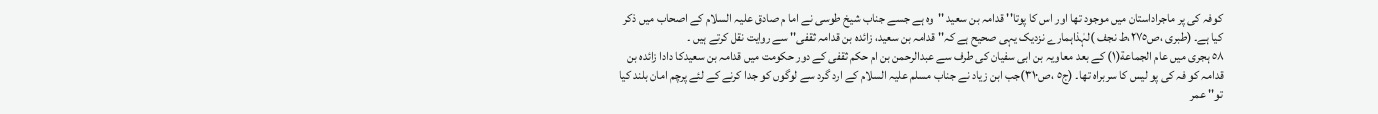کوفہ کی پر ماجراداستان میں موجود تھا اور اس کا پوتا'' قدامہ بن سعید ''وہ ہے جسے جناب شیخ طوسی نے اما م صادق علیہ السلام کے اصحاب میں ذکر کیا ہے۔ (طبری ،ص٢٧٥،ط نجف )لہٰذاہمارے نزدیک یہی صحیح ہے کہ'' قدامہ بن سعید، زائدہ بن قدامہ ثقفی'' سے روایت نقل کرتے ہیں ۔
٥٨ ہجری میں عام الجماعة(١) کے بعد معاویہ بن ابی سفیان کی طرف سے عبدالرحمن بن ام حکم ثقفی کے دور حکومت میں قدامہ بن سعیدکا دادا زائدہ بن قدامہ کو فہ کی پو لیس کا سربراہ تھا۔ (ج٥ ،ص٣١٠)جب ابن زیاد نے جناب مسلم علیہ السلام کے ارد گرد سے لوگوں کو جدا کرنے کے لئے پرچم امان بلند کیا تو'' عمر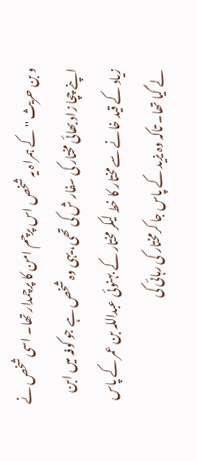و بن حریث ''کے ہمراہ یہ شخص اس پرچم امن کا پرچمدار تھا۔ اسی شخص نے اپنے چچا زاد بھائی مختار کی سفار ش کی تھی، یہی وہ شخص ہے جو کوفہ میں ابن زیاد کے قید خانے سے مختار کا خط لیکر مختار کے بہنوئی عبداللہ بن عمر کے پاس لے گیا تھا۔ تاکہ وہ یزید کے پاس جا کرمختار کی رہائی کی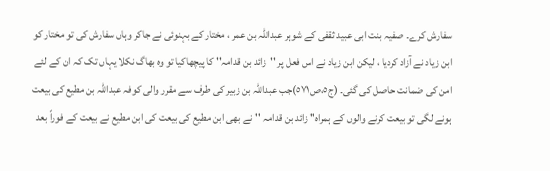سفارش کرے۔ صفیہ بنت ابی عبید ثقفی کے شوہر عبداللہ بن عمر ، مختار کے بہنوئی نے جاکر وہاں سفارش کی تو مختار کو ابن زیاد نے آزاد کردیا ، لیکن ابن زیاد نے اس فعل پر ''زائد بن قدامہ'' کا پیچھاکیا تو وہ بھاگ نکلا یہاں تک کہ ان کے لئے امن کی ضمانت حاصل کی گئی۔ (ج٥،ص٥٧١)جب عبداللہ بن زبیر کی طرف سے مقرر والی کوفہ عبداللہ بن مطیع کی بیعت ہونے لگی تو بیعت کرنے والوں کے ہمراہ'' زائد بن قدامہ ''نے بھی ابن مطیع کی بیعت کی ابن مطیع نے بیعت کے فوراً بعد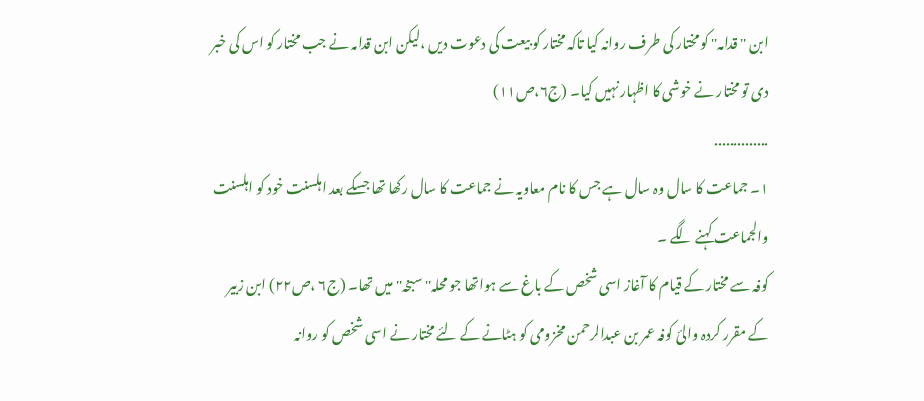ابن ''قدامہ'' کو مختار کی طرف روانہ کیا تاکہ مختار کو بیعت کی دعوت دیں ،لیکن ابن قدامہ نے جب مختار کو اس کی خبر دی تو مختار نے خوشی کا اظہار نہیں کیا۔ (ج٦،ص١١)
..............
١۔ جماعت کا سال وہ سال ہے جس کا نام معاویہ نے جماعت کا سال رکھا تھا جسکے بعد اہلسنت خود کو اہلسنت والجماعت کہنے لگے ۔
کوفہ سے مختار کے قیام کا آغاز اسی شخص کے باغ سے ہواتھا جو محلہ'' سبخہ'' میں تھا۔ (ج٦ ،ص٢٢) ابن زبیر کے مقرر کردہ والیٔ کوفہ عمر بن عبدالرحمن مخزومی کو ہٹانے کے لئے مختار نے اسی شخص کو روانہ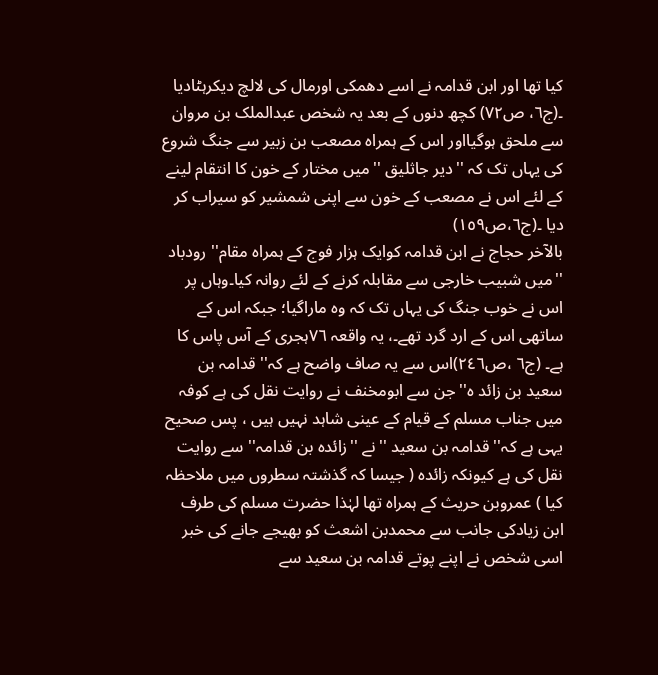کیا تھا اور ابن قدامہ نے اسے دھمکی اورمال کی لالچ دیکرہٹادیا ۔(ج٦، ص٧٢) کچھ دنوں کے بعد یہ شخص عبدالملک بن مروان سے ملحق ہوگیااور اس کے ہمراہ مصعب بن زبیر سے جنگ شروع کی یہاں تک کہ ''دیر جاثلیق ''میں مختار کے خون کا انتقام لینے کے لئے اس نے مصعب کے خون سے اپنی شمشیر کو سیراب کر دیا ۔(ج٦،ص١٥٩)
بالآخر حجاج نے ابن قدامہ کوایک ہزار فوج کے ہمراہ مقام'' رودباد ''میں شبیب خارجی سے مقابلہ کرنے کے لئے روانہ کیا۔وہاں پر اس نے خوب جنگ کی یہاں تک کہ وہ ماراگیا؛ جبکہ اس کے ساتھی اس کے ارد گرد تھے۔، یہ واقعہ ٧٦ہجری کے آس پاس کا ہے۔ (ج٦ ،ص٢٤٦)اس سے یہ صاف واضح ہے کہ'' قدامہ بن سعید بن زائد ہ'' جن سے ابومخنف نے روایت نقل کی ہے کوفہ میں جناب مسلم کے قیام کے عینی شاہد نہیں ہیں ، پس صحیح یہی ہے کہ'' قدامہ بن سعید ''نے ''زائدہ بن قدامہ'' سے روایت نقل کی ہے کیونکہ زائدہ ( جیسا کہ گذشتہ سطروں میں ملاحظہ کیا ) عمروبن حریث کے ہمراہ تھا لہٰذا حضرت مسلم کی طرف ابن زیادکی جانب سے محمدبن اشعث کو بھیجے جانے کی خبر اسی شخص نے اپنے پوتے قدامہ بن سعید سے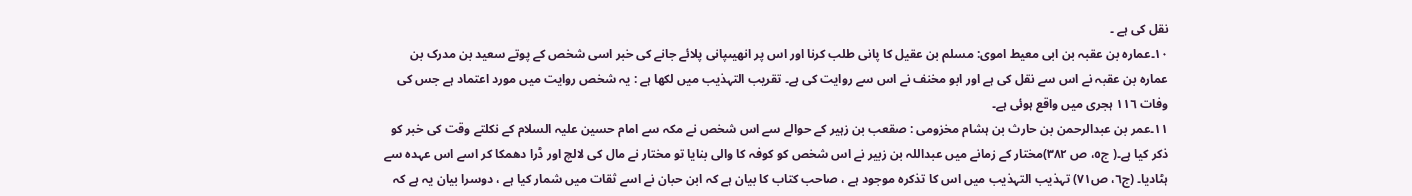نقل کی ہے ۔
١٠۔عمارہ بن عقبہ بن ابی معیط اموی: مسلم بن عقیل کا پانی طلب کرنا اور اس پر انھیںپانی پلائے جانے کی خبر اسی شخص کے پوتے سعید بن مدرک بن عمارہ بن عقبہ نے اس سے نقل کی ہے اور ابو مخنف نے اس سے روایت کی ہے۔ تقریب التہذیب میں لکھا ہے : یہ شخص روایت میں مورد اعتماد ہے جس کی وفات ١١٦ ہجری میں واقع ہوئی ہے۔
١١۔عمر بن عبدالرحمن بن حارث بن ہشام مخزومی : صقعب بن زہیر کے حوالے سے اس شخص نے مکہ سے امام حسین علیہ السلام کے نکلتے وقت کی خبر کو ذکر کیا ہے۔( ج٥، ص ٣٨٢)مختار کے زمانے میں عبداللہ بن زبیر نے اس شخص کو کوفہ کا والی بنایا تو مختار نے مال کی لالچ اور ڈرا دھمکا کر اسے اس عہدہ سے ہٹادیا۔ (ج٦، ص٧١) تہذیب التہذیب میں اس کا تذکرہ موجود ہے ، صاحب کتاب کا بیان ہے کہ ابن حبان نے اسے ثقات میں شمار کیا ہے ، دوسرا بیان یہ ہے کہ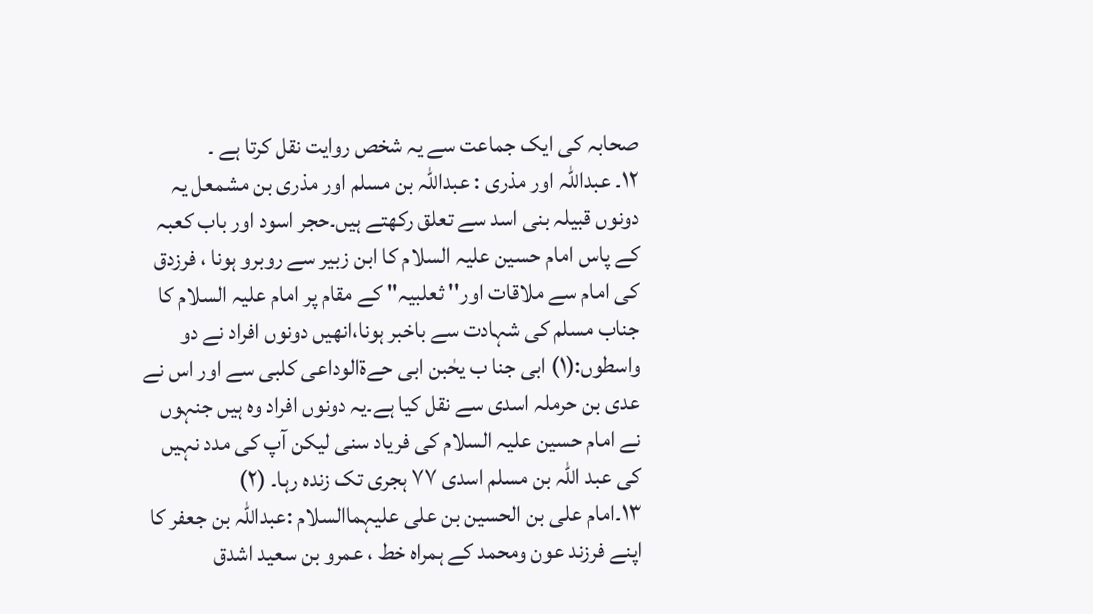صحابہ کی ایک جماعت سے یہ شخص روایت نقل کرتا ہے ۔
١٢۔ عبداللہ اور مذری : عبداللہ بن مسلم اور مذری بن مشمعل یہ دونوں قبیلہ بنی اسد سے تعلق رکھتے ہیں۔حجر اسود اور باب کعبہ کے پاس امام حسین علیہ السلام کا ابن زبیر سے روبرو ہونا ، فرزدق کی امام سے ملاقات اور'' ثعلبیہ'' کے مقام پر امام علیہ السلام کا جناب مسلم کی شہادت سے باخبر ہونا،انھیں دونوں افراد نے دو واسطوں:(١) ابی جنا ب یحٰبن ابی حےةالوداعی کلبی سے اور اس نے عدی بن حرملہ اسدی سے نقل کیا ہے۔یہ دونوں افراد وہ ہیں جنہوں نے امام حسین علیہ السلام کی فریاد سنی لیکن آپ کی مدد نہیں کی عبد اللہ بن مسلم اسدی ٧٧ ہجری تک زندہ رہا۔ (٢)
١٣۔امام علی بن الحسین بن علی علیہماالسلام :عبداللہ بن جعفر کا اپنے فرزند عون ومحمد کے ہمراہ خط ، عمرو بن سعید اشدق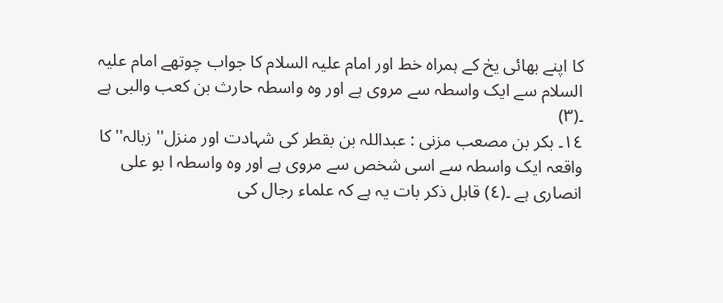کا اپنے بھائی یحٰ کے ہمراہ خط اور امام علیہ السلام کا جواب چوتھے امام علیہ السلام سے ایک واسطہ سے مروی ہے اور وہ واسطہ حارث بن کعب والبی ہے ۔(٣)
١٤۔ بکر بن مصعب مزنی : عبداللہ بن بقطر کی شہادت اور منزل'' زبالہ'' کا واقعہ ایک واسطہ سے اسی شخص سے مروی ہے اور وہ واسطہ ا بو علی انصاری ہے ۔(٤) قابل ذکر بات یہ ہے کہ علماء رجال کی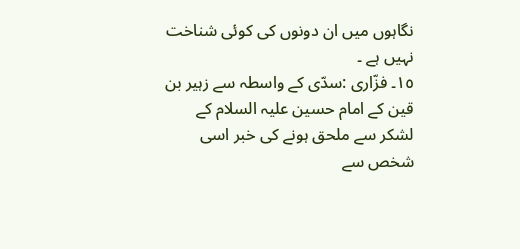نگاہوں میں ان دونوں کی کوئی شناخت نہیں ہے ۔
١٥۔ فزّاری :سدّی کے واسطہ سے زہیر بن قین کے امام حسین علیہ السلام کے لشکر سے ملحق ہونے کی خبر اسی شخص سے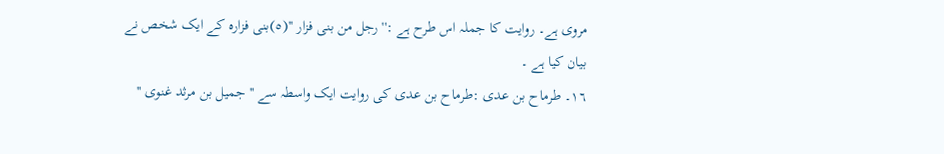مروی ہے۔ روایت کا جملہ اس طرح ہے :'' رجل من بنی فزار ''(٥)بنی فزارہ کے ایک شخص نے بیان کیا ہے ۔
١٦۔ طرماح بن عدی :طرماح بن عدی کی روایت ایک واسطہ سے ''جمیل بن مرثد غنوی ''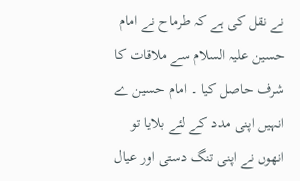نے نقل کی ہے کہ طرماح نے امام حسین علیہ السلام سے ملاقات کا شرف حاصل کیا ۔ امام حسین ے انہیں اپنی مدد کے لئے بلایا تو انھوں نے اپنی تنگ دستی اور عیال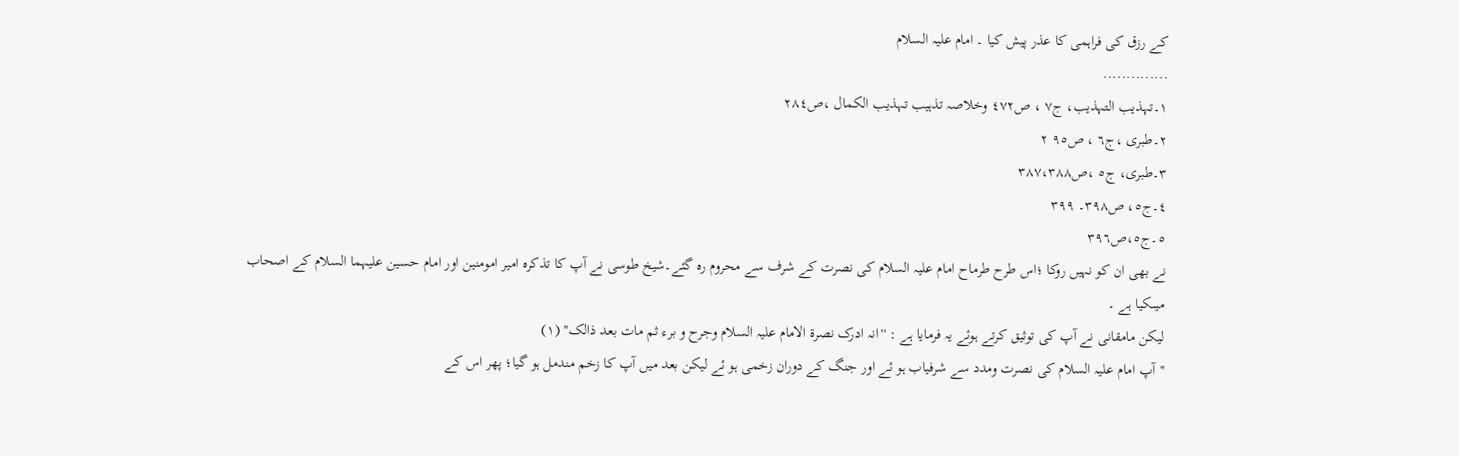کے رزق کی فراہمی کا عذر پیش کیا ۔ امام علیہ السلام
..............
١۔تہذیب التہذیب، ج٧ ، ص٤٧٢ وخلاصہ تذہیب تہذیب الکمال ،ص٢٨٤
٢۔طبری ،ج٦ ، ص٩٥ ٢
٣۔طبری، ج٥ ،ص٣٨٧،٣٨٨
٤۔ج٥، ص٣٩٨۔ ٣٩٩
٥۔ج٥،ص٣٩٦
نے بھی ان کو نہیں روکا ؛اس طرح طرماح امام علیہ السلام کی نصرت کے شرف سے محروم رہ گئے۔شیخ طوسی نے آپ کا تذکرہ امیر امومنین اور امام حسین علیہما السلام کے اصحاب میںکیا ہے ۔
لیکن مامقانی نے آپ کی توثیق کرتے ہوئے یہ فرمایا ہے : ''انہ ادرک نصرة الامام علیہ السلام وجرح و برء ثم مات بعد ذالک'' (١)
''آپ امام علیہ السلام کی نصرت ومدد سے شرفیاب ہو ئے اور جنگ کے دوران زخمی ہو ئے لیکن بعد میں آپ کا زخم مندمل ہو گیا؛ پھر اس کے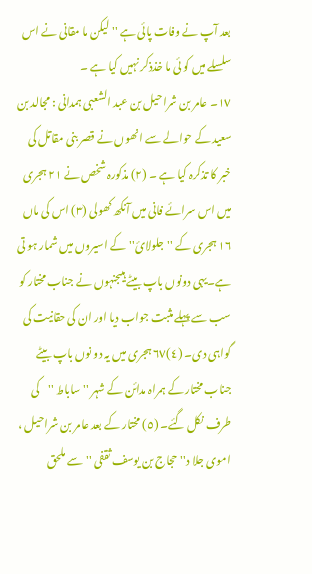بعد آپ نے وفات پائی ہے '' لیکن ما مقانی نے اس سلسلے میں کو ئی ما خذذکر نہیں کیا ہے ۔
١٧۔ عامر بن شراحیل بن عبد الشعبی ہمدانی : مجالد بن سعید کے حوالے سے انھوں نے قصر بنی مقاتل کی خبر کا تذکرہ کیا ہے ۔ (٢) مذکورہ شخص نے ٢١ ہجری میں اس سرائے فانی میں آنکھ کھولی (٣) اس کی ماں ١٦ ہجری کے ''جلولائ''کے اسیروں میں شمار ہو تی ہے۔یہی دونوں باپ بیٹے ہیںجنہوں نے جناب مختار کو سب سے پہلے مثبت جواب دیا اور ان کی حقانیت کی گواہی دی۔ (٤)٦٧ ہجری میں یہ دو نوں باپ بیٹے جناب مختار کے ہمراہ مدائن کے شہر ''ساباط ''کی طرف نکل گئے۔ (٥) مختار کے بعد عامر بن شراحیل ، اموی جلا د''حجاج بن یوسف ثقفی ''سے ملحق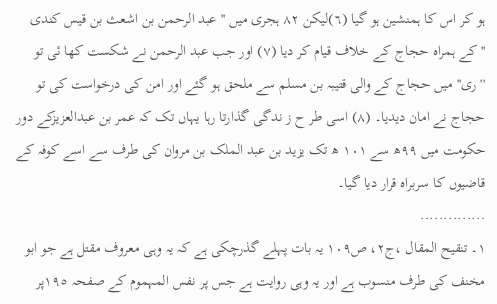ہو کر اس کا ہمنشین ہو گیا (٦)لیکن ٨٢ ہجری میں ''عبد الرحمن بن اشعث بن قیس کندی ''کے ہمراہ حجاج کے خلاف قیام کر دیا (٧) اور جب عبد الرحمن نے شکست کھا ئی تو ''ری'' میں حجاج کے والی قتیبہ بن مسلم سے ملحق ہو گئے اور امن کی درخواست کی تو حجاج نے امان دیدیا۔ (٨) اسی طر ح ز ندگی گذارتا رہا یہاں تک کہ عمر بن عبدالعزیزکے دور حکومت میں ٩٩ھ سے ١٠١ ھ تک یزید بن عبد الملک بن مروان کی طرف سے اسے کوفہ کے قاضیوں کا سربراہ قرار دیا گیا۔
..............
١۔ تنقیح المقال ،ج٢، ص١٠٩ یہ بات پہلے گذرچکی ہے کہ یہ وہی معروف مقتل ہے جو ابو مخنف کی طرف منسوب ہے اور یہ وہی روایت ہے جس پر نفس المہموم کے صفحہ ١٩٥پر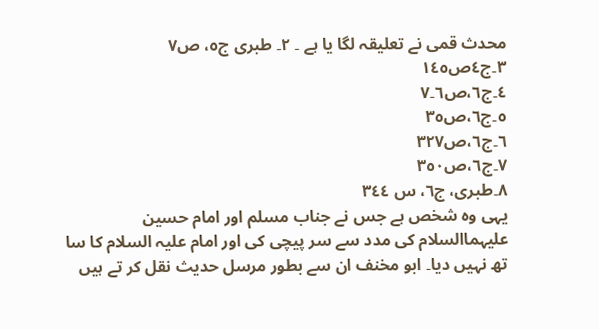محدث قمی نے تعلیقہ لگا یا ہے ۔ ٢۔ طبری ج٥، ص٧
٣۔ج٤ص١٤٥
٤۔ج٦،ص٦۔٧
٥۔ج٦،ص٣٥
٦۔ج٦،ص٣٢٧
٧۔ج٦،ص٣٥٠
٨۔طبری، ج٦، س ٣٤٤
یہی وہ شخص ہے جس نے جناب مسلم اور امام حسین علیہماالسلام کی مدد سے سر پیچی کی اور امام علیہ السلام کا سا تھ نہیں دیا۔ ابو مخنف ان سے بطور مرسل حدیث نقل کر تے ہیں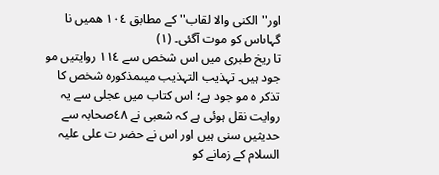اور''الکنی والا لقاب'' کے مطابق ١٠٤ ھمیں نا گہاںاس کو موت آگئی۔ (١)
تا ریخ طبری میں اس شخص سے ١١٤ روایتیں مو جود ہیں۔ تہذیب التہذیب میںمذکورہ شخص کا تذکر ہ مو جود ہے؛ اس کتاب میں عجلی سے یہ روایت نقل ہوئی ہے کہ شعبی نے ٤٨صحابہ سے حدیثیں سنی ہیں اور اس نے حضر ت علی علیہ السلام کے زمانے کو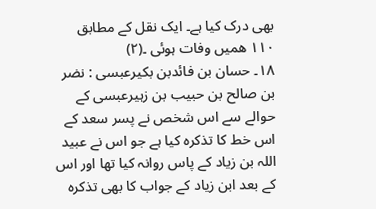بھی درک کیا ہے۔ ایک نقل کے مطابق ١١٠ ھمیں وفات ہوئی ۔(٢)
١٨۔ حسان بن فائدبن بکیرعبسی : نضر بن صالح بن حبیب بن زہیرعبسی کے حوالے سے اس شخص نے پسر سعد کے اس خط کا تذکرہ کیا ہے جو اس نے عبید اللہ بن زیاد کے پاس روانہ کیا تھا اور اس کے بعد ابن زیاد کے جواب کا بھی تذکرہ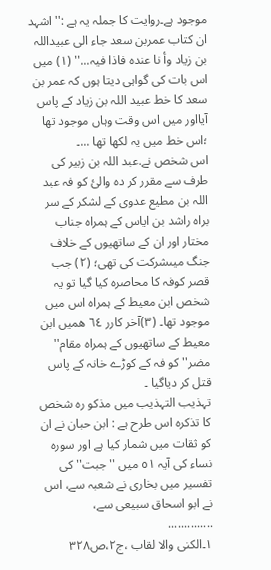موجود ہے۔روایت کا جملہ یہ ہے :'' اشہد ان کتاب عمربن سعد جاء الی عبیداللہ بن زیاد وأ نا عندہ فاذا فیہ...'' (١) میں اس بات کی گواہی دیتا ہوں کہ عمر بن سعد کا خط عبید اللہ بن زیاد کے پاس آیااور میں اس وقت وہاں موجود تھا ؛اس خط میں یہ لکھا تھا ...۔
اس شخص نے.عبد اللہ بن زبیر کی طرف سے مقرر کر دہ والیٔ کو فہ عبد اللہ بن مطیع عدوی کے لشکر کے سر براہ راشد بن ایاس کے ہمراہ جناب مختار اور ان کے ساتھیوں کے خلاف جنگ میںشرکت کی تھی؛ (٢) جب قصر کوفہ کا محاصرہ کیا گیا تو یہ شخص ابن معیط کے ہمراہ اس میں موجود تھا۔ (٣)آخر کارر ٦٤ ھمیں ابن معیط کے ساتھیوں کے ہمراہ مقام'' مضر'' کو فہ کے کوڑے خانہ کے پاس قتل کر دیاگیا ۔
تہذیب التہذیب میں مذکو رہ شخص کا تذکرہ اس طرح ہے : ابن حبان نے ان کو ثقات میں شمار کیا ہے اور سورہ نساء کی آیہ ٥١ میں ''جبت'' کی تفسیر میں بخاری نے شعبہ سے، اس نے ابو اسحاق سبیعی سے،
..............
١۔الکنی والا لقاب ،ج٢،ص٣٢٨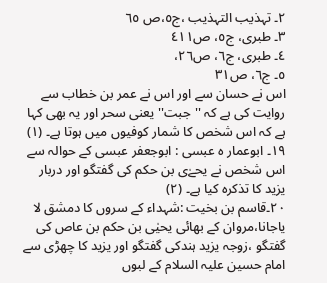٢۔ تہذیب التہذیب ،ج٥،ص ٦٥
٣۔ طبری، ج٥، ص٤١١
٤۔ طبری، ج٦، ص٢٦،
٥۔ ج٦، ص٣١
اس نے حسان سے اور اس نے عمر بن خطاب سے روایت کی ہے کہ ''جبت'' یعنی سحر اور یہ بھی کہا ہے کہ اس شخص کا شمار کوفیوں میں ہوتا ہے۔ (١)
١٩۔ ابوعمار ہ عبسی : ابوجعفر عبسی کے حوالہ سے اس شخص نے یحےٰی بن حکم کی گفتگو اور دربار یزید کا تذکرہ کیا ہے۔ (٢)
٢٠۔قاسم بن بخیت :شہداء کے سروں کا دمشق لا یاجانا،مروان کے بھائی یحیٰی بن حکم بن عاص کی گفتگو ،زوجہ یزید ہندکی گفتگو اور یزید کا چھڑی سے امام حسین علیہ السلام کے لبوں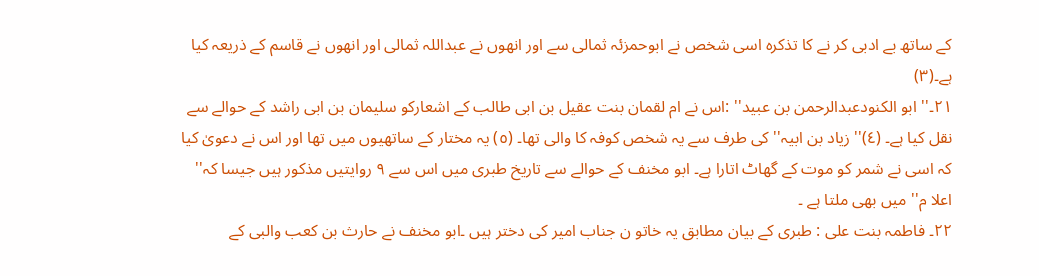کے ساتھ بے ادبی کر نے کا تذکرہ اسی شخص نے ابوحمزئہ ثمالی سے اور انھوں نے عبداللہ ثمالی اور انھوں نے قاسم کے ذریعہ کیا ہے۔(٣)
٢١۔'' ابو الکنودعبدالرحمن بن عبید'' :اس نے ام لقمان بنت عقیل بن ابی طالب کے اشعارکو سلیمان بن ابی راشد کے حوالے سے نقل کیا ہے۔ (٤)'' زیاد بن ابیہ'' کی طرف سے یہ شخص کوفہ کا والی تھا۔ (٥) یہ مختار کے ساتھیوں میں تھا اور اس نے دعویٰ کیا کہ اسی نے شمر کو موت کے گھاٹ اتارا ہے۔ ابو مخنف کے حوالے سے تاریخ طبری میں اس سے ٩ روایتیں مذکور ہیں جیسا کہ'' اعلا م'' میں بھی ملتا ہے ۔
٢٢۔ فاطمہ بنت علی : طبری کے بیان مطابق یہ خاتو ن جناب امیر کی دختر ہیں ۔ابو مخنف نے حارث بن کعب والبی کے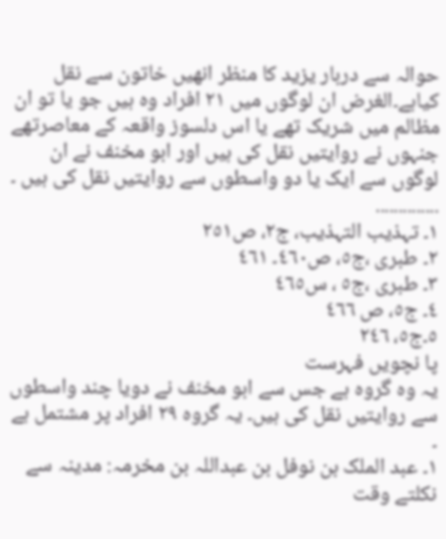حوالہ سے دربار یزید کا منظر انھیں خاتون سے نقل کیاہے۔الغرض ان لوگوں میں ٢١ افراد وہ ہیں جو یا تو ان مظالم میں شریک تھے یا اس دلسوز واقعہ کے معاصرتھے جنہوں نے روایتیں نقل کی ہیں اور ابو مخنف نے ان لوگوں سے ایک یا دو واسطوں سے روایتیں نقل کی ہیں ۔
..............
١۔ تہذیب التہذیب، ج٢، ص٢٥١
٢۔ طبری ،ج٥، ص٤٦٠۔ ٤٦١
٣۔ طبری ،ج٥ ، س٤٦٥
٤۔ ج٥، ص ٤٦٦
٥۔ج٥، ٢٤٦
پا نچویں فہرست
یہ وہ گروہ ہے جس سے ابو مخنف نے دویا چند واسطوں سے روایتیں نقل کی ہیں۔ یہ گروہ ٢٩ افراد پر مشتمل ہے ۔
١۔ عبد الملک بن نوفل بن عبداللہ بن مخرمہ: مدینہ سے نکلتے وقت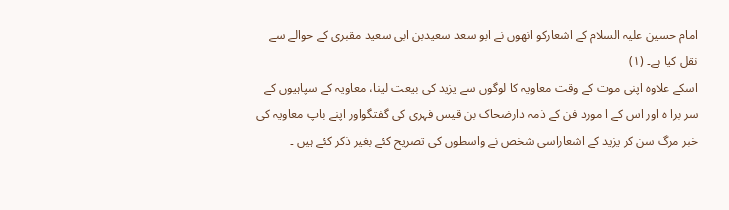امام حسین علیہ السلام کے اشعارکو انھوں نے ابو سعد سعیدبن ابی سعید مقبری کے حوالے سے نقل کیا ہے۔ (١)
اسکے علاوہ اپنی موت کے وقت معاویہ کا لوگوں سے یزید کی بیعت لینا، معاویہ کے سپاہیوں کے سر برا ہ اور اس کے ا مورد فن کے ذمہ دارضحاک بن قیس فہری کی گفتگواور اپنے باپ معاویہ کی خبر مرگ سن کر یزید کے اشعاراسی شخص نے واسطوں کی تصریح کئے بغیر ذکر کئے ہیں ۔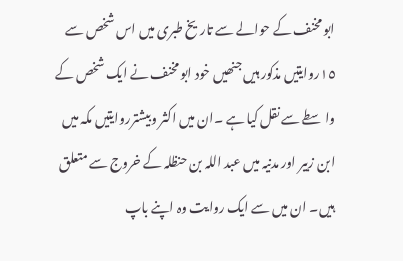ابو مخنف کے حوالے سے تاریخ طبری میں اس شخص سے ١٥روایتیں مذکور ہیں جنھیں خود ابو مخنف نے ایک شخص کے واسطے سے نقل کیا ہے ۔ان میں اکثر وبیشترروایتیں مکہ میں ابن زبیر اور مدنیہ میں عبد اللہ بن حنظلہ کے خروج سے متعلق ہیں۔ ان میں سے ایک روایت وہ اپنے باپ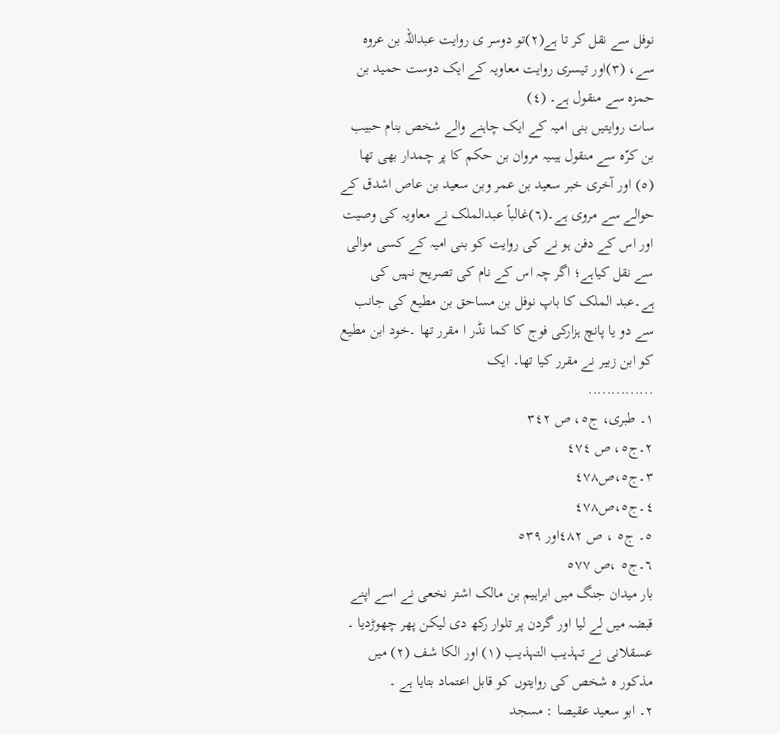نوفل سے نقل کر تا ہے(٢)تو دوسر ی روایت عبداللہ بن عروہ سے، (٣)اور تیسری روایت معاویہ کے ایک دوست حمید بن حمزہ سے منقول ہے۔ (٤)
سات روایتیں بنی امیہ کے ایک چاہنے والے شخص بنام حبیب بن کرّہ سے منقول ہیںیہ مروان بن حکم کا پر چمدار بھی تھا (٥) اور آخری خبر سعید بن عمر وبن سعید بن عاص اشدق کے حوالے سے مروی ہے۔(٦)غالباً عبدالملک نے معاویہ کی وصیت اور اس کے دفن ہو نے کی روایت کو بنی امیہ کے کسی موالی سے نقل کیاہے؛ اگر چہ اس کے نام کی تصریح نہیں کی ہے۔عبد الملک کا باپ نوفل بن مساحق بن مطیع کی جانب سے دو یا پانچ ہزارکی فوج کا کما نڈر ا مقرر تھا ۔خود ابن مطیع کو ابن زبیر نے مقرر کیا تھا۔ ایک
..............
١۔ طبری، ج٥، ص ٣٤٢
٢۔ج٥، ص ٤٧٤
٣۔ج٥،ص٤٧٨
٤۔ج٥،ص٤٧٨
٥۔ ج٥ ، ص ٤٨٢اور ٥٣٩
٦۔ج٥ ،ص ٥٧٧
بار میدان جنگ میں ابراہیم بن مالک اشتر نخعی نے اسے اپنے قبضہ میں لے لیا اور گردن پر تلوار رکھ دی لیکن پھر چھوڑدیا ۔
عسقلانی نے تہذیب التہذیب (١) اور الکا شف (٢) میں مذکور ہ شخص کی روایتوں کو قابل اعتماد بتایا ہے ۔
٢۔ ابو سعید عقیصا : مسجد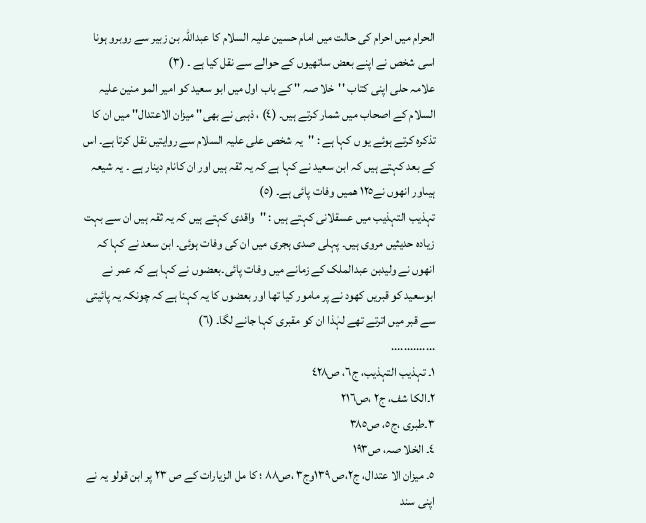الحرام میں احرام کی حالت میں امام حسین علیہ السلام کا عبداللہ بن زبیر سے روبرو ہونا اسی شخص نے اپنے بعض ساتھیوں کے حوالے سے نقل کیا ہے ۔ (٣)
علامہ حلی اپنی کتاب ''خلا صہ '' کے باب اول میں ابو سعید کو امیر المو منین علیہ السلام کے اصحاب میں شمار کرتے ہیں۔ (٤) ، ذہبی نے بھی'' میزان الاعتدال'' میں ان کا تذکرہ کرتے ہوئے یو ں کہا ہے : ''یہ شخص علی علیہ السلام سے روایتیں نقل کرتا ہے۔ اس کے بعد کہتے ہیں کہ ابن سعید نے کہا ہے کہ یہ ثقہ ہیں اور ان کانام دینار ہے ۔ یہ شیعہ ہیںاور انھوں نے١٢٥ ھمیں وفات پائی ہے۔ (٥)
تہذیب التہذیب میں عسقلانی کہتے ہیں : ''واقدی کہتے ہیں کہ یہ ثقہ ہیں ان سے بہت زیادہ حدیثیں مروی ہیں۔ پہلی صدی ہجری میں ان کی وفات ہوئی۔ ابن سعد نے کہا کہ انھوں نے ولیدبن عبدالملک کے زمانے میں وفات پائی۔بعضوں نے کہا ہے کہ عمر نے ابوسعید کو قبریں کھود نے پر مامور کیا تھا اور بعضوں کا یہ کہنا ہے کہ چونکہ یہ پائیتی سے قبر میں اترتے تھے لہٰذا ان کو مقبری کہا جانے لگا۔ (٦)
..............
١۔ تہذیب التہذیب، ج٦، ص٤٢٨
٢۔الکا شف، ج٢ ،ص٢١٦
٣۔طبری ،ج٥، ص٣٨٥
٤۔ الخلا صہ، ص١٩٣
٥۔ میزان الا عتدال، ج٢،ص ١٣٩وج٣ ،ص٨٨ ؛ کا مل الزیارات کے ص ٢٣ پر ابن قولو یہ نے اپنی سند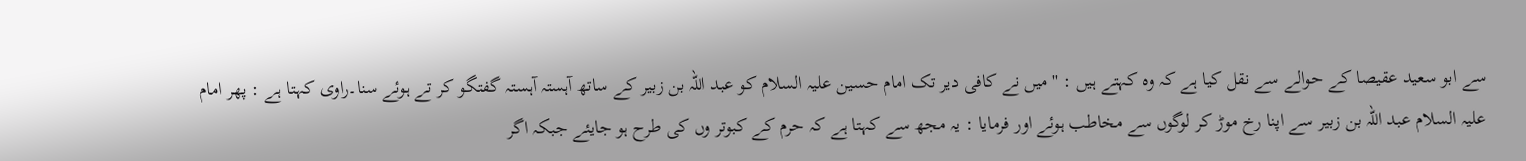سے ابو سعید عقیصا کے حوالے سے نقل کیا ہے کہ وہ کہتے ہیں : ''میں نے کافی دیر تک امام حسین علیہ السلام کو عبد اللہ بن زبیر کے ساتھ آہستہ آہستہ گفتگو کر تے ہوئے سنا۔راوی کہتا ہے : پھر امام علیہ السلام عبد اللہ بن زبیر سے اپنا رخ موڑ کر لوگوں سے مخاطب ہوئے اور فرمایا : یہ مجھ سے کہتا ہے کہ حرم کے کبوتر وں کی طرح ہو جایئے جبکہ اگر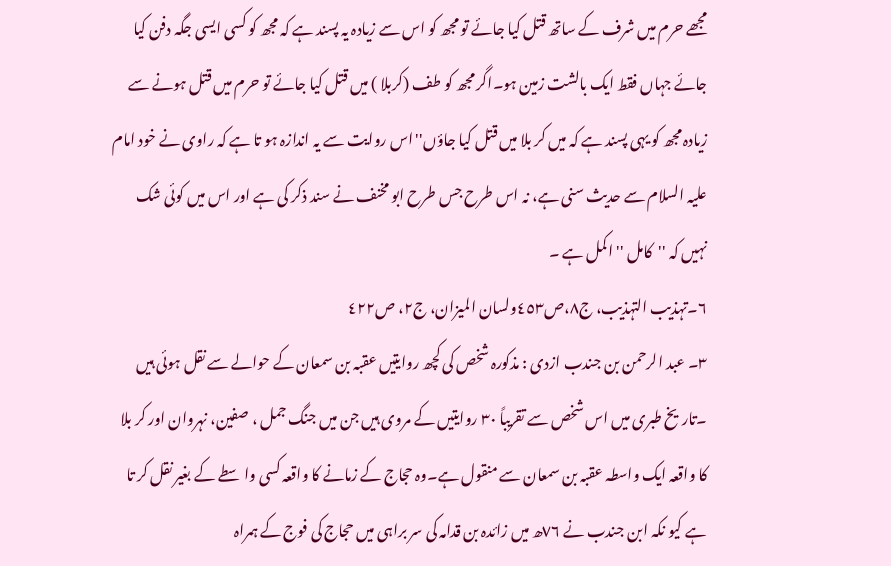مجھے حرم میں شرف کے ساتھ قتل کیا جائے تو مجھ کو اس سے زیادہ یہ پسند ہے کہ مجھ کو کسی ایسی جگہ دفن کیا جائے جہاں فقط ایک بالشت زمین ہو۔اگر مجھ کو طف (کربلا ) میں قتل کیا جائے تو حرم میں قتل ہونے سے زیادہ مجھ کو یہی پسند ہے کہ میں کر بلا میں قتل کیا جاؤں''اس روایت سے یہ اندازہ ہو تا ہے کہ راوی نے خود امام علیہ السلام سے حدیث سنی ہے، نہ اس طرح جس طرح ابو مخنف نے سند ذکر کی ہے اور اس میں کوئی شک نہیں کہ ''کامل '' اکمل ہے ۔
٦۔تہذیب التہذیب، ج٨،ص٤٥٣ولسان المیزان، ج٢، ص٤٢٢
٣۔ عبد الرحمن بن جندب ازدی : مذکورہ شخص کی کچھ روایتیں عقبہ بن سمعان کے حوالے سے نقل ہوئی ہیں ۔تاریخ طبری میں اس شخص سے تقریباً ٣٠ روایتیں کے مروی ہیں جن میں جنگ جمل ، صفین، نہروان اور کر بلا کا واقعہ ایک واسطہ عقبہ بن سمعان سے منقول ہے۔وہ حجاج کے زمانے کا واقعہ کسی واسطے کے بغیر نقل کر تا ہے کیو نکہ ابن جندب نے ٧٦ھ میں زائدہ بن قدامہ کی سر براہی میں حجاج کی فوج کے ہمراہ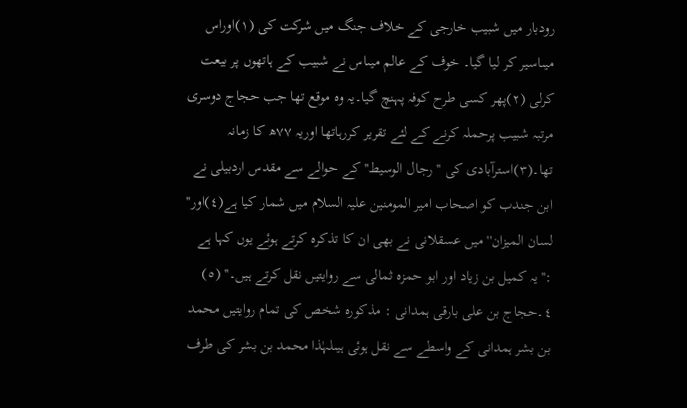رودبار میں شبیب خارجی کے خلاف جنگ میں شرکت کی (١)اوراس میںاسیر کر لیا گیا۔ خوف کے عالم میںاس نے شبیب کے ہاتھوں پر بیعت کرلی (٢)پھر کسی طرح کوفہ پہنچ گیا۔یہ وہ موقع تھا جب حجاج دوسری مرتبہ شبیب پرحملہ کرنے کے لئے تقریر کررہاتھا اوریہ ٧٧ھ کا زمانہ تھا۔(٣)استرآبادی کی ''رجال الوسیط'' کے حوالے سے مقدس اردبیلی نے ابن جندب کو اصحاب امیر المومنین علیہ السلام میں شمار کیا ہے(٤)اور'' لسان المیزان'' میں عسقلانی نے بھی ان کا تذکرہ کرتے ہوئے یوں کہا ہے :''یہ کمیل بن زیاد اور ابو حمزہ ثمالی سے روایتیں نقل کرتے ہیں۔'' (٥)
٤۔حجاج بن علی بارقی ہمدانی : مذکورہ شخص کی تمام روایتیں محمد بن بشر ہمدانی کے واسطے سے نقل ہوئی ہیںلہٰذا محمد بن بشر کی طرف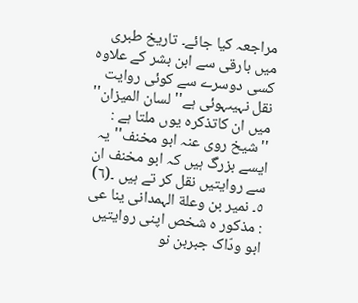مراجعہ کیا جائے۔ تاریخ طبری میں بارقی سے ابن بشر کے علاوہ کسی دوسرے سے کوئی روایت نقل نہیںہوئی ہے'' لسان المیزان'' میں ان کاتذکرہ یوں ملتا ہے : ''شیخ روی عنہ ابو مخنف''یہ ایسے بزرگ ہیں کہ ابو مخنف ان سے روایتیں نقل کر تے ہیں ۔(٦)
٥۔ نمیر بن وعلة الہمدانی ینا عی : مذکور ہ شخص اپنی روایتیں ابو ودّاک جبربن نو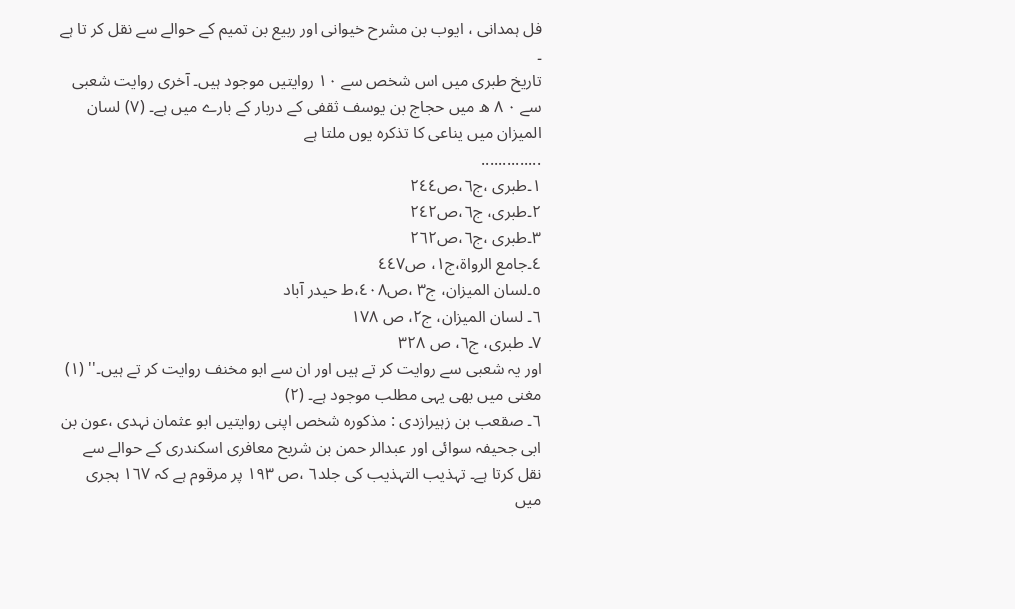فل ہمدانی ، ایوب بن مشرح خیوانی اور ربیع بن تمیم کے حوالے سے نقل کر تا ہے ۔
تاریخ طبری میں اس شخص سے ١٠ روایتیں موجود ہیں۔ آخری روایت شعبی سے ٠ ٨ ھ میں حجاج بن یوسف ثقفی کے دربار کے بارے میں ہے۔ (٧) لسان المیزان میں یناعی کا تذکرہ یوں ملتا ہے
..............
١۔طبری ،ج٦،ص٢٤٤
٢۔طبری، ج٦،ص٢٤٢
٣۔طبری ،ج٦،ص٢٦٢
٤۔جامع الرواة،ج١، ص٤٤٧
٥۔لسان المیزان، ج٣ ،ص٤٠٨،ط حیدر آباد
٦۔ لسان المیزان، ج٢، ص ١٧٨
٧۔ طبری، ج٦، ص ٣٢٨
اور یہ شعبی سے روایت کر تے ہیں اور ان سے ابو مخنف روایت کر تے ہیں۔'' (١) مغنی میں بھی یہی مطلب موجود ہے۔ (٢)
٦۔ صقعب بن زہیرازدی : مذکورہ شخص اپنی روایتیں ابو عثمان نہدی ،عون بن ابی جحیفہ سوائی اور عبدالر حمن بن شریح معافری اسکندری کے حوالے سے نقل کرتا ہے۔ تہذیب التہذیب کی جلد٦ ،ص ١٩٣ پر مرقوم ہے کہ ١٦٧ ہجری میں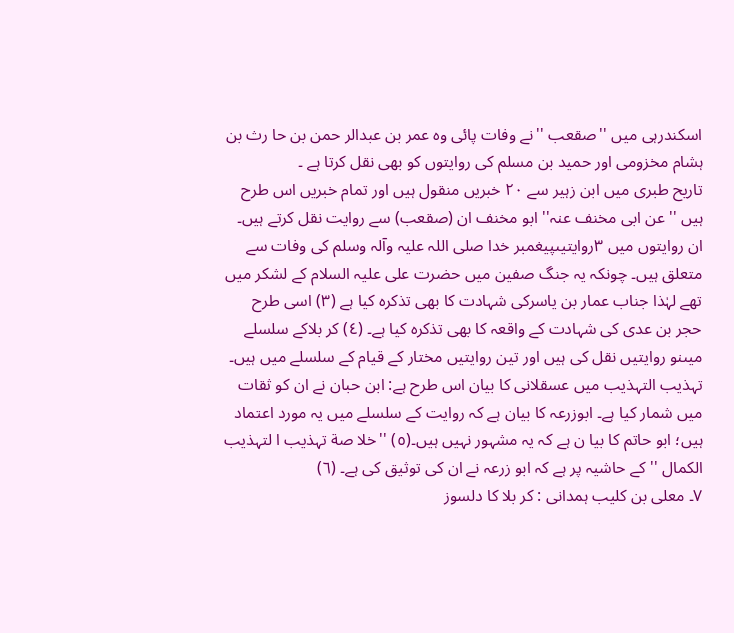اسکندرہی میں ''صقعب ''نے وفات پائی وہ عمر بن عبدالر حمن بن حا رث بن ہشام مخزومی اور حمید بن مسلم کی روایتوں کو بھی نقل کرتا ہے ۔
تاریح طبری میں ابن زہیر سے ٢٠ خبریں منقول ہیں اور تمام خبریں اس طرح ہیں ''عن ابی مخنف عنہ'' ابو مخنف ان (صقعب) سے روایت نقل کرتے ہیں۔ ان روایتوں میں ٣روایتیںپیغمبر خدا صلی اللہ علیہ وآلہ وسلم کی وفات سے متعلق ہیں۔ چونکہ یہ جنگ صفین میں حضرت علی علیہ السلام کے لشکر میں تھے لہٰذا جناب عمار بن یاسرکی شہادت کا بھی تذکرہ کیا ہے (٣) اسی طرح حجر بن عدی کی شہادت کے واقعہ کا بھی تذکرہ کیا ہے۔ (٤) کر بلاکے سلسلے میںنو روایتیں نقل کی ہیں اور تین روایتیں مختار کے قیام کے سلسلے میں ہیں۔ تہذیب التہذیب میں عسقلانی کا بیان اس طرح ہے: ابن حبان نے ان کو ثقات میں شمار کیا ہے۔ ابوزرعہ کا بیان ہے کہ روایت کے سلسلے میں یہ مورد اعتماد ہیں؛ ابو حاتم کا بیا ن ہے کہ یہ مشہور نہیں ہیں۔(٥) ''خلا صة تہذیب ا لتہذیب الکمال '' کے حاشیہ پر ہے کہ ابو زرعہ نے ان کی توثیق کی ہے۔ (٦)
٧۔ معلی بن کلیب ہمدانی : کر بلا کا دلسوز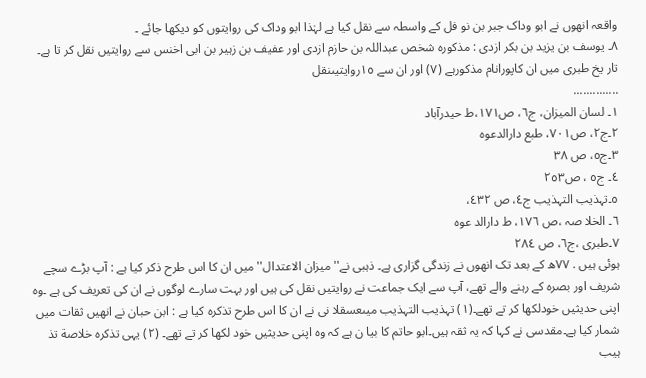واقعہ انھوں نے ابو وداک جبر بن نو فل کے واسطہ سے نقل کیا ہے لہٰذا ابو وداک کی روایتوں کو دیکھا جائے ۔
٨۔ یوسف بن یزید بن بکر ازدی : مذکورہ شخص عبداللہ بن حازم ازدی اور عفیف بن زہیر بن ابی اخنس سے روایتیں نقل کر تا ہے۔ تار یخ طبری میں ان کاپورانام مذکورہے (٧) اور ان سے ١٥روایتیںنقل
..............
١۔ لسان المیزان، ج٦، ص١٧١،ط حیدرآباد
٢۔ج٢، ص٧٠١، طبع دارالدعوہ
٣۔ج٥، ص ٣٨
٤۔ ج٥ ، ص٢٥٣
٥۔تہذیب التہذیب ج٤، ص ٤٣٢،
٦۔ الخلا صہ ،ص ١٧٦، ط دارالد عوہ
٧۔طبری ،ج٦، ص ٢٨٤
ہوئی ہیں . ٧٧ھ کے بعد تک انھوں نے زندگی گزاری ہے۔ ذہبی نے'' میزان الاعتدال'' میں ان کا اس طرح ذکر کیا ہے : آپ بڑے سچے شریف اور بصرہ کے رہنے والے تھے، آپ سے ایک جماعت نے روایتیں نقل کی ہیں اور بہت سارے لوگوں نے ان کی تعریف کی ہے ۔وہ اپنی حدیثیں خودلکھا کر تے تھے۔(١) تہذیب التہذیب میںعسقلا نی نے ان کا اس طرح تذکرہ کیا ہے : ابن حبان نے انھیں ثقات میں شمار کیا ہے۔مقدسی نے کہا کہ یہ ثقہ ہیں۔ابو حاتم کا بیا ن ہے کہ وہ اپنی حدیثیں خود لکھا کر تے تھے۔ (٢) یہی تذکرہ خلاصة تذ ہیب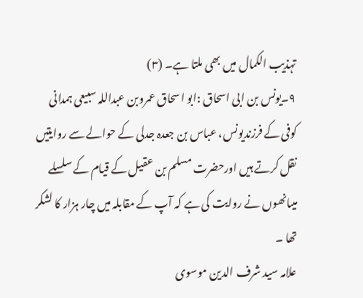تہذیب الکمال میں بھی ملتا ہے۔ (٣)
٩۔یونس بن ابی اسحاق :ابو اسحاق عمروبن عبداللہ سبیعی ہمدانی کوفی کے فرزندیونس، عباس بن جعدہ جدلی کے حوالے سے روایتیں نقل کرتے ہیں اورحضرت مسلم بن عقیل کے قیام کے سلسلے میںانھوں نے روایت کی ہے کہ آپ کے مقابلہ میں چار ہزار کا لشکر تھا ۔
علامہ سید شرف الدین موسوی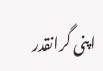اپنی گرانقدر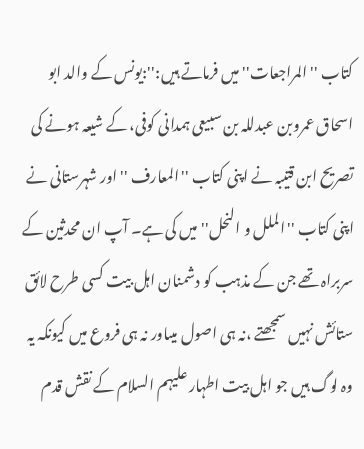کتاب ''المراجعات''میں فرماتے ہیں:'':یونس کے والد ابو اسحاق عمروبن عبدللہ بن سبیعی ہمدانی کوفی، کے شیعہ ہونے کی تصریح ابن قتیبہ نے اپنی کتاب ''المعارف ''اور شہرستانی نے اپنی کتاب ''الملل و النحل''میں کی ہے۔ آپ ان محدثین کے سربراہ تھے جن کے مذہب کو دشمنان اہل بیت کسی طرح لائق ستائش نہیں سمجھتے ،نہ ہی اصول میںاور نہ ہی فروع میں کیونکہ یہ وہ لوگ ہیں جو اہل بیت اطہار علیہم السلام کے نقش قدم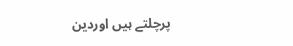پرچلتے ہیں اوردین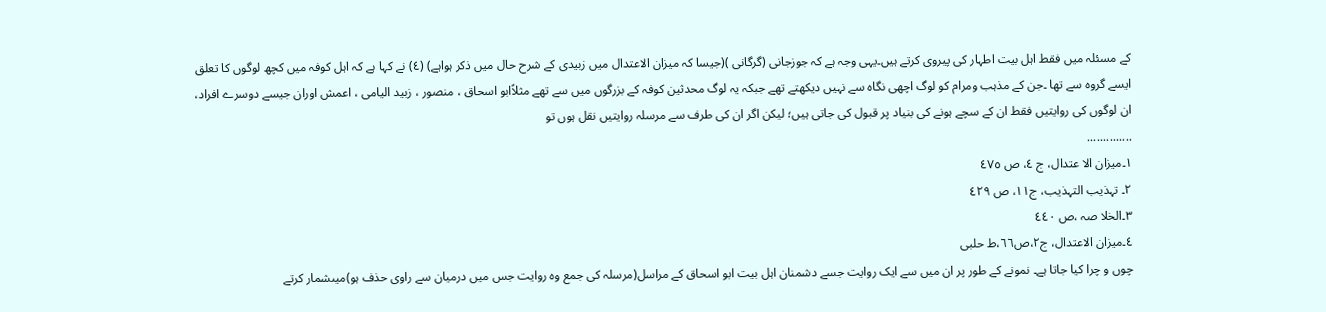کے مسئلہ میں فقط اہل بیت اطہار کی پیروی کرتے ہیں۔یہی وجہ ہے کہ جوزجانی (گرگانی )(جیسا کہ میزان الاعتدال میں زبیدی کے شرح حال میں ذکر ہواہے) (٤) نے کہا ہے کہ اہل کوفہ میں کچھ لوگوں کا تعلق ایسے گروہ سے تھا ۔جن کے مذہب ومرام کو لوگ اچھی نگاہ سے نہیں دیکھتے تھے جبکہ یہ لوگ محدثین کوفہ کے بزرگوں میں سے تھے مثلاًابو اسحاق ، منصور ، زبید الیامی ، اعمش اوران جیسے دوسرے افراد، ان لوگوں کی روایتیں فقط ان کے سچے ہونے کی بنیاد پر قبول کی جاتی ہیں؛ لیکن اگر ان کی طرف سے مرسلہ روایتیں نقل ہوں تو
..............
١۔میزان الا عتدال، ج ٤، ص ٤٧٥
٢۔ تہذیب التہذیب، ج١١، ص ٤٢٩
٣۔الخلا صہ ،ص ٤٤٠
٤۔میزان الاعتدال، ج٢،ص٦٦،ط حلبی
چوں و چرا کیا جاتا ہے۔ نمونے کے طور پر ان میں سے ایک روایت جسے دشمنان اہل بیت ابو اسحاق کے مراسل(مرسلہ کی جمع وہ روایت جس میں درمیان سے راوی حذف ہو)میںشمار کرتے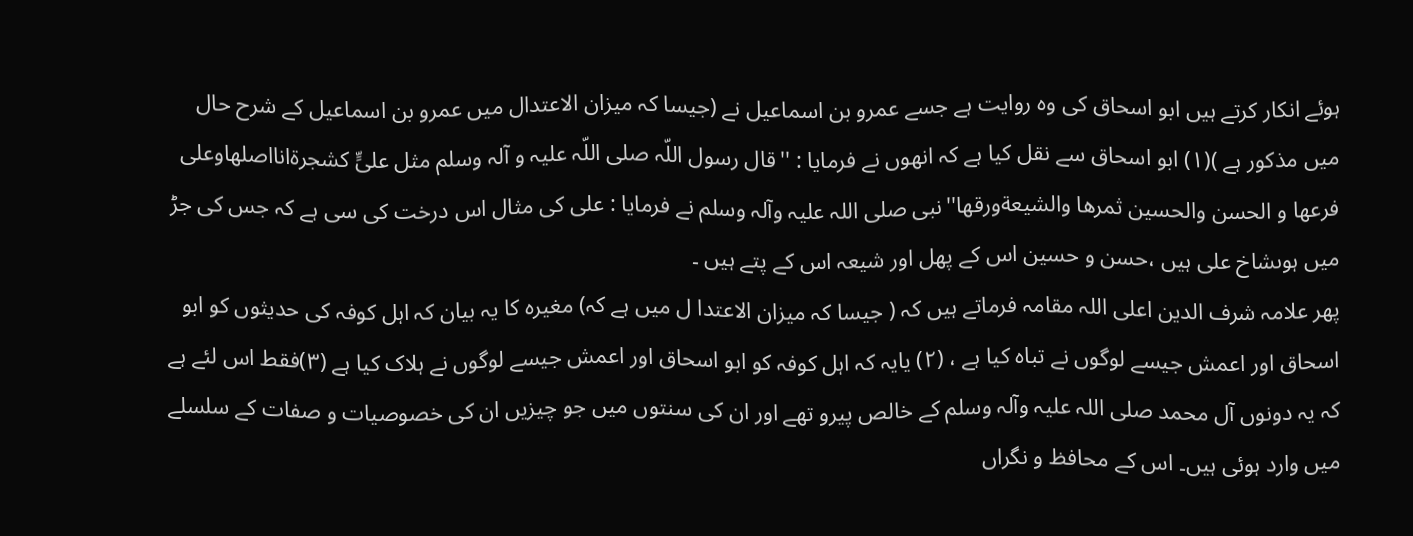ہوئے انکار کرتے ہیں ابو اسحاق کی وہ روایت ہے جسے عمرو بن اسماعیل نے (جیسا کہ میزان الاعتدال میں عمرو بن اسماعیل کے شرح حال میں مذکور ہے )(١) ابو اسحاق سے نقل کیا ہے کہ انھوں نے فرمایا : ''قال رسول اللّہ صلی اللّہ علیہ و آلہ وسلم مثل علیٍّ کشجرةانااصلھاوعلی فرعھا و الحسن والحسین ثمرھا والشیعةورقھا''نبی صلی اللہ علیہ وآلہ وسلم نے فرمایا : علی کی مثال اس درخت کی سی ہے کہ جس کی جڑ میں ہوںشاخ علی ہیں ،حسن و حسین اس کے پھل اور شیعہ اس کے پتے ہیں ۔
پھر علامہ شرف الدین اعلی اللہ مقامہ فرماتے ہیں کہ ( جیسا کہ میزان الاعتدا ل میں ہے کہ) مغیرہ کا یہ بیان کہ اہل کوفہ کی حدیثوں کو ابو اسحاق اور اعمش جیسے لوگوں نے تباہ کیا ہے ، (٢) یایہ کہ اہل کوفہ کو ابو اسحاق اور اعمش جیسے لوگوں نے ہلاک کیا ہے (٣)فقط اس لئے ہے کہ یہ دونوں آل محمد صلی اللہ علیہ وآلہ وسلم کے خالص پیرو تھے اور ان کی سنتوں میں جو چیزیں ان کی خصوصیات و صفات کے سلسلے میں وارد ہوئی ہیں۔ اس کے محافظ و نگراں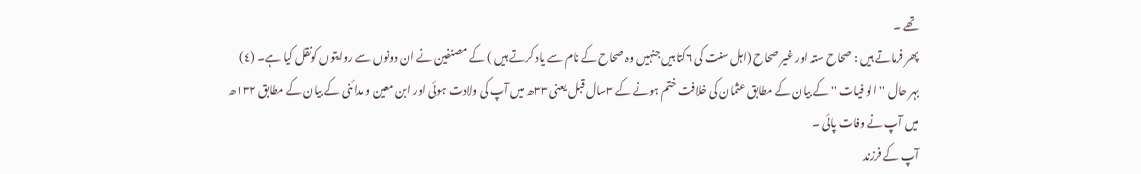تھے ۔
پھر فرماتے ہیں : صحاح ستہ اور غیر صحاح (اہل سنت کی ٦کتابیں جنہیں وہ صحاح کے نام سے یاد کرتے ہیں ) کے مصنفین نے ان دونوں سے روایتوں کونقل کیا ہے۔ (٤)
بہر حال ''الو فیات '' کے بیان کے مطابق عثمان کی خلافت ختم ہونے کے ٣سال قبل یعنی ٣٣ھ میں آپ کی ولادت ہوئی اور ابن معین و مدائنی کے بیان کے مطابق ١٣٢ھ میں آپ نے وفات پائی ۔
آپ کے فرزند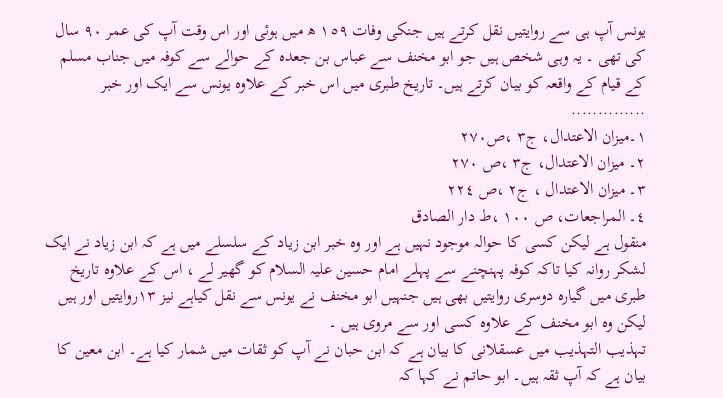یونس آپ ہی سے روایتیں نقل کرتے ہیں جنکی وفات ١٥٩ ھ میں ہوئی اور اس وقت آپ کی عمر ٩٠ سال کی تھی ۔ یہ وہی شخص ہیں جو ابو مخنف سے عباس بن جعدہ کے حوالے سے کوفہ میں جناب مسلم کے قیام کے واقعہ کو بیان کرتے ہیں۔ تاریخ طبری میں اس خبر کے علاوہ یونس سے ایک اور خبر
..............
١۔میزان الاعتدال، ج٣ ،ص٢٧٠
٢۔ میزان الاعتدال، ج٣ ،ص ٢٧٠
٣۔ میزان الاعتدال ، ج٢ ،ص ٢٢٤
٤۔ المراجعات، ص ١٠٠ ،ط دار الصادق
منقول ہے لیکن کسی کا حوالہ موجود نہیں ہے اور وہ خبر ابن زیاد کے سلسلے میں ہے کہ ابن زیاد نے ایک لشکر روانہ کیا تاکہ کوفہ پہنچنے سے پہلے امام حسین علیہ السلام کو گھیر لے ، اس کے علاوہ تاریخ طبری میں گیارہ دوسری روایتیں بھی ہیں جنہیں ابو مخنف نے یونس سے نقل کیاہے نیز ١٣روایتیں اور ہیں لیکن وہ ابو مخنف کے علاوہ کسی اور سے مروی ہیں ۔
تہذیب التہذیب میں عسقلانی کا بیان ہے کہ ابن حبان نے آپ کو ثقات میں شمار کیا ہے۔ ابن معین کا بیان ہے کہ آپ ثقہ ہیں۔ ابو حاتم نے کہا کہ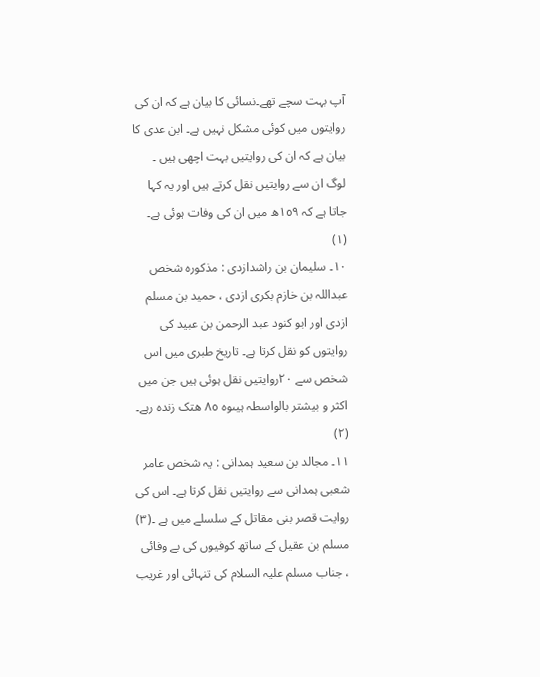آپ بہت سچے تھے۔نسائی کا بیان ہے کہ ان کی روایتوں میں کوئی مشکل نہیں ہے۔ ابن عدی کا بیان ہے کہ ان کی روایتیں بہت اچھی ہیں ۔ لوگ ان سے روایتیں نقل کرتے ہیں اور یہ کہا جاتا ہے کہ ١٥٩ھ میں ان کی وفات ہوئی ہے۔ (١)
١٠۔ سلیمان بن راشدازدی : مذکورہ شخص عبداللہ بن خازم بکری ازدی ، حمید بن مسلم ازدی اور ابو کنود عبد الرحمن بن عبید کی روایتوں کو نقل کرتا ہے۔ تاریخ طبری میں اس شخص سے ٢٠روایتیں نقل ہوئی ہیں جن میں اکثر و بیشتر بالواسطہ ہیںوہ ٨٥ ھتک زندہ رہے۔ (٢)
١١۔ مجالد بن سعید ہمدانی : یہ شخص عامر شعبی ہمدانی سے روایتیں نقل کرتا ہے۔ اس کی روایت قصر بنی مقاتل کے سلسلے میں ہے ۔(٣) مسلم بن عقیل کے ساتھ کوفیوں کی بے وفائی ، جناب مسلم علیہ السلام کی تنہائی اور غریب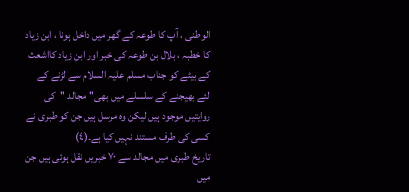الوطنی ، آپ کا طوعہ کے گھر میں داخل ہونا ، ابن زیاد کا خطبہ ، بلال بن طوعہ کی خبر اور ابن زیاد کااشعث کے بیٹے کو جناب مسلم علیہ السلام سے لڑنے کے لئے بھیجنے کے سلسلے میں بھی'' مجالد ''کی روایتیں موجود ہیں لیکن وہ مرسل ہیں جن کو طبری نے کسی کی طرف مستند نہیں کیا ہے۔(٤)
تاریخ طبری میں مجالد سے ٧٠ خبریں نقل ہوئی ہیں جن میں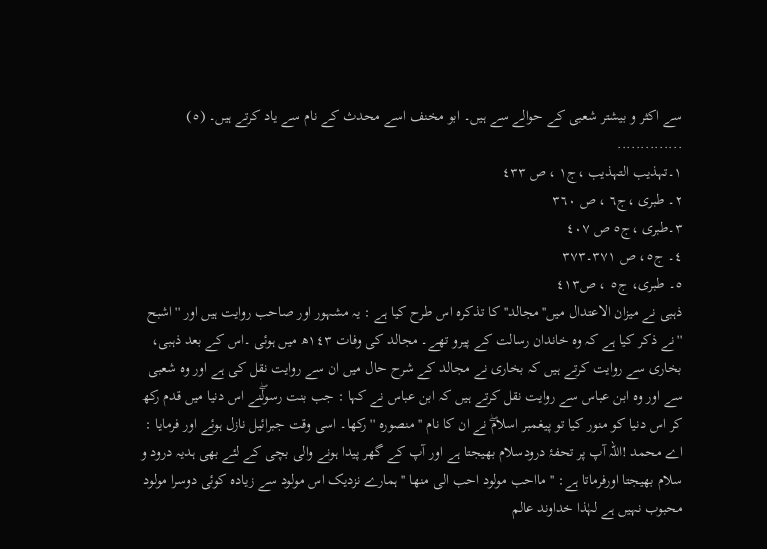سے اکثر و بیشتر شعبی کے حوالے سے ہیں۔ ابو مخنف اسے محدث کے نام سے یاد کرتے ہیں۔ (٥)
..............
١۔تہذیب التہذیب ،ج١ ، ص ٤٣٣
٢۔ طبری ،ج٦ ، ص ٣٦٠
٣۔طبری ،ج٥ ص ٤٠٧
٤۔ ج٥، ص ٣٧١۔٣٧٣
٥۔ طبری، ج٥ ، ص٤١٣
ذہبی نے میزان الاعتدال میں''مجالد'' کا تذکرہ اس طرح کیا ہے : یہ مشہور اور صاحب روایت ہیں اور ''اشبح ''نے ذکر کیا ہے کہ وہ خاندان رسالت کے پیرو تھے۔ مجالد کی وفات ١٤٣ھ میں ہوئی ۔اس کے بعد ذہبی، بخاری سے روایت کرتے ہیں کہ بخاری نے مجالد کے شرح حال میں ان سے روایت نقل کی ہے اور وہ شعبی سے اور وہ ابن عباس سے روایت نقل کرتے ہیں کہ ابن عباس نے کہا : جب بنت رسولۖنے اس دنیا میں قدم رکھ کر اس دنیا کو منور کیا تو پیغمبر اسلامۖ نے ان کا نام ''منصورہ '' رکھا۔ اسی وقت جبرائیل نازل ہوئے اور فرمایا : اے محمد !اللہ آپ پر تحفۂ درودسلام بھیجتا ہے اور آپ کے گھر پیدا ہونے والی بچی کے لئے بھی ہدیہ درود و سلام بھیجتا اورفرماتا ہے: '' مااحب مولود احب الی منھا '' ہمارے نزدیک اس مولود سے زیادہ کوئی دوسرا مولود محبوب نہیں ہے لہٰذا خداوند عالم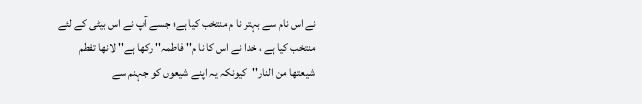نے اس نام سے بہتر نا م منتخب کیا ہے؛ جسے آپ نے اس بیٹی کے لئے منتخب کیا ہے ، خدا نے اس کا نا م'' فاطمہ'' رکھا ہے'' لانھا تفطم شیعتھا من النار''کیونکہ یہ اپنے شیعوں کو جہنم سے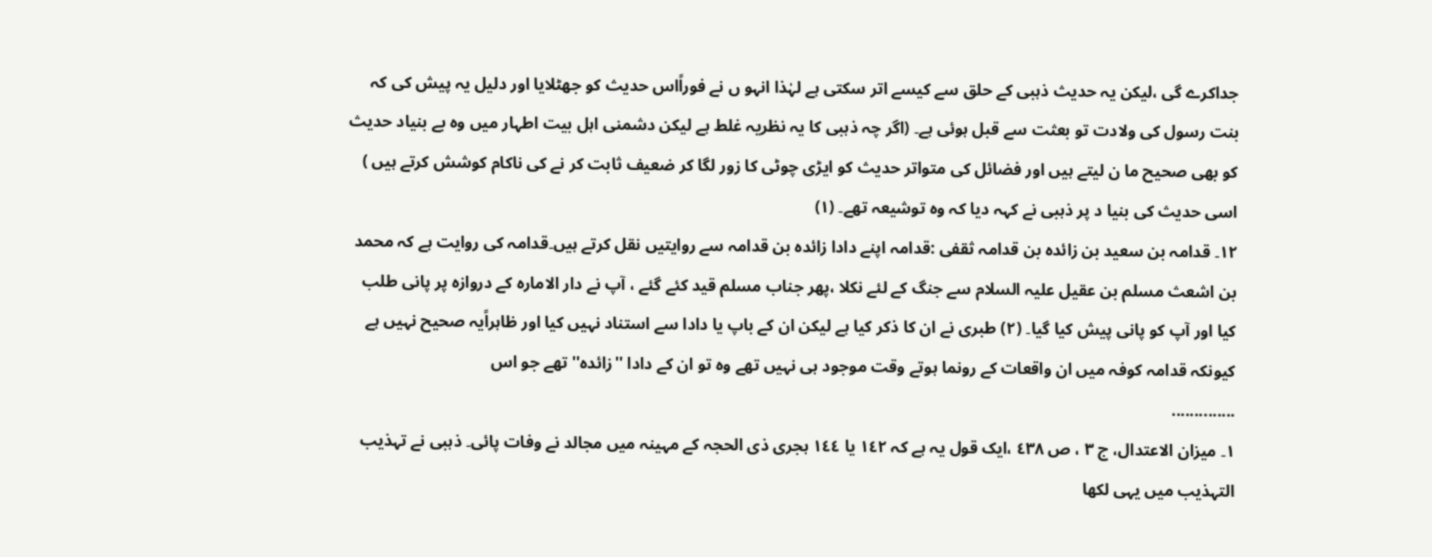جداکرے گی ،لیکن یہ حدیث ذہبی کے حلق سے کیسے اتر سکتی ہے لہٰذا انہو ں نے فوراًاس حدیث کو جھٹلایا اور دلیل یہ پیش کی کہ بنت رسول کی ولادت تو بعثت سے قبل ہوئی ہے۔ (اگر چہ ذہبی کا یہ نظریہ غلط ہے لیکن دشمنی اہل بیت اطہار میں وہ بے بنیاد حدیث کو بھی صحیح ما ن لیتے ہیں اور فضائل کی متواتر حدیث کو ایڑی چوٹی کا زور لگا کر ضعیف ثابت کر نے کی ناکام کوشش کرتے ہیں ) اسی حدیث کی بنیا د پر ذہبی نے کہہ دیا کہ وہ توشیعہ تھے۔ (١)
١٢۔ قدامہ بن سعید بن زائدہ بن قدامہ ثقفی :قدامہ اپنے دادا زائدہ بن قدامہ سے روایتیں نقل کرتے ہیں۔قدامہ کی روایت ہے کہ محمد بن اشعث مسلم بن عقیل علیہ السلام سے جنگ کے لئے نکلا ،پھر جناب مسلم قید کئے گئے ، آپ نے دار الامارہ کے دروازہ پر پانی طلب کیا اور آپ کو پانی پیش کیا گیا۔ (٢) طبری نے ان کا ذکر کیا ہے لیکن ان کے باپ یا دادا سے استناد نہیں کیا اور ظاہراًیہ صحیح نہیں ہے کیونکہ قدامہ کوفہ میں ان واقعات کے رونما ہوتے وقت موجود ہی نہیں تھے وہ تو ان کے دادا ''زائدہ''تھے جو اس
..............
١۔ میزان الاعتدال، ج ٣ ، ص ٤٣٨ ،ایک قول یہ ہے کہ ١٤٢ یا ١٤٤ ہجری ذی الحجہ کے مہینہ میں مجالد نے وفات پائی۔ ذہبی نے تہذیب التہذیب میں یہی لکھا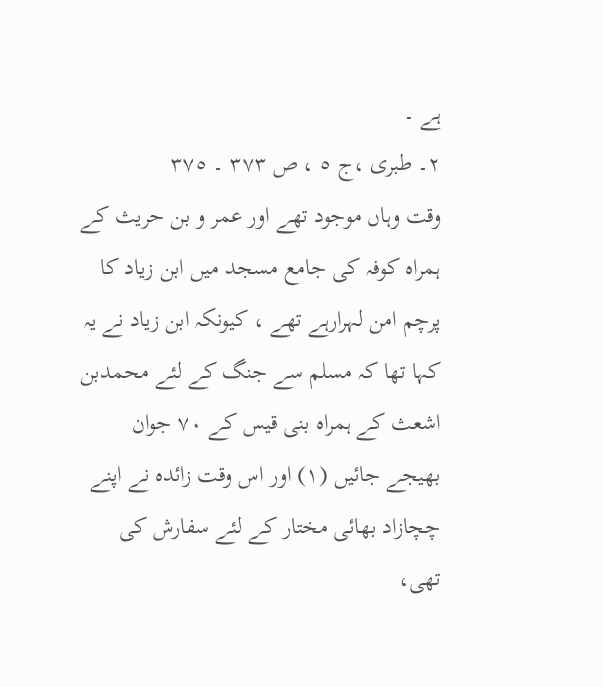ہے ۔
٢۔ طبری ،ج ٥ ، ص ٣٧٣ ۔ ٣٧٥
وقت وہاں موجود تھے اور عمر و بن حریث کے ہمراہ کوفہ کی جامع مسجد میں ابن زیاد کا پرچم امن لہرارہے تھے ، کیونکہ ابن زیاد نے یہ کہا تھا کہ مسلم سے جنگ کے لئے محمدبن اشعث کے ہمراہ بنی قیس کے ٧٠ جوان بھیجے جائیں (١) اور اس وقت زائدہ نے اپنے چچازاد بھائی مختار کے لئے سفارش کی تھی،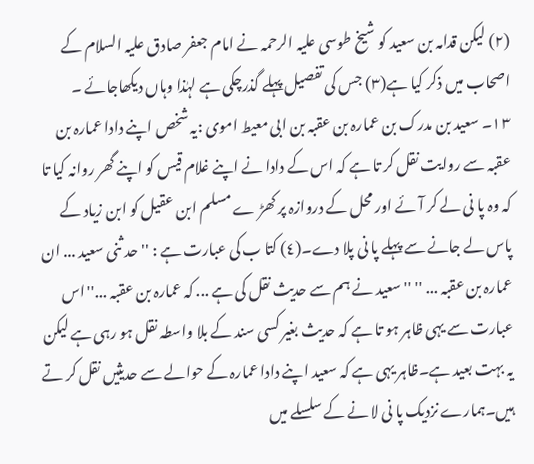(٢) لیکن قدامہ بن سعید کو شیخ طوسی علیہ الرحمہ نے امام جعفر صادق علیہ السلام کے اصحاب میں ذکر کیا ہے(٣) جس کی تفصیل پہلے گذرچکی ہے لہٰذا وہاں دیکھاجائے ۔
١٣۔ سعید بن مدرک بن عمارہ بن عقبہ بن ابی معیط اموی :یہ شخص اپنے دادا عمارہ بن عقبہ سے روایت نقل کر تا ہے کہ اس کے دادا نے اپنے غلام قیس کو اپنے گھر روانہ کیا تا کہ وہ پا نی لے کر آئے اور محل کے دروازہ پر کھڑ ے مسلم ابن عقیل کو ابن زیاد کے پاس لے جانے سے پہلے پا نی پلا دے۔(٤) کتا ب کی عبارت ہے : ''حد ثنی سعید ... ان عمارہ بن عقبہ ... '' '' سعید نے ہم سے حدیث نقل کی ہے ... کہ عمارہ بن عقبہ ...''اس عبارت سے یہی ظاہر ہو تا ہے کہ حدیث بغیر کسی سند کے بلا واسطہ نقل ہو رہی ہے لیکن یہ بہت بعید ہے۔ظاہر یہی ہے کہ سعید اپنے دادا عمارہ کے حوالے سے حدیثیں نقل کر تے ہیں۔ہمارے نزدیک پا نی لا نے کے سلسلے میں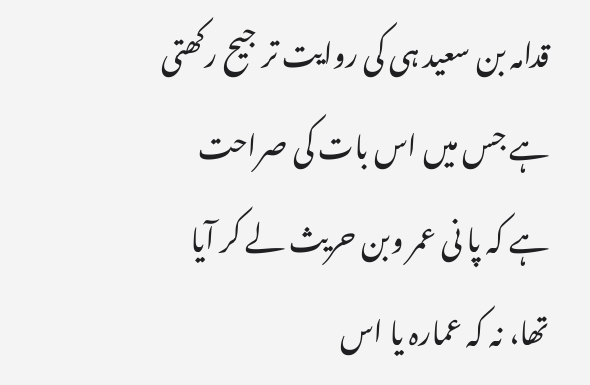قدامہ بن سعید ہی کی روایت تر جیح رکھتی ہے جس میں اس بات کی صراحت ہے کہ پا نی عمر وبن حریث لے کر آیا تھا، نہ کہ عمارہ یا اس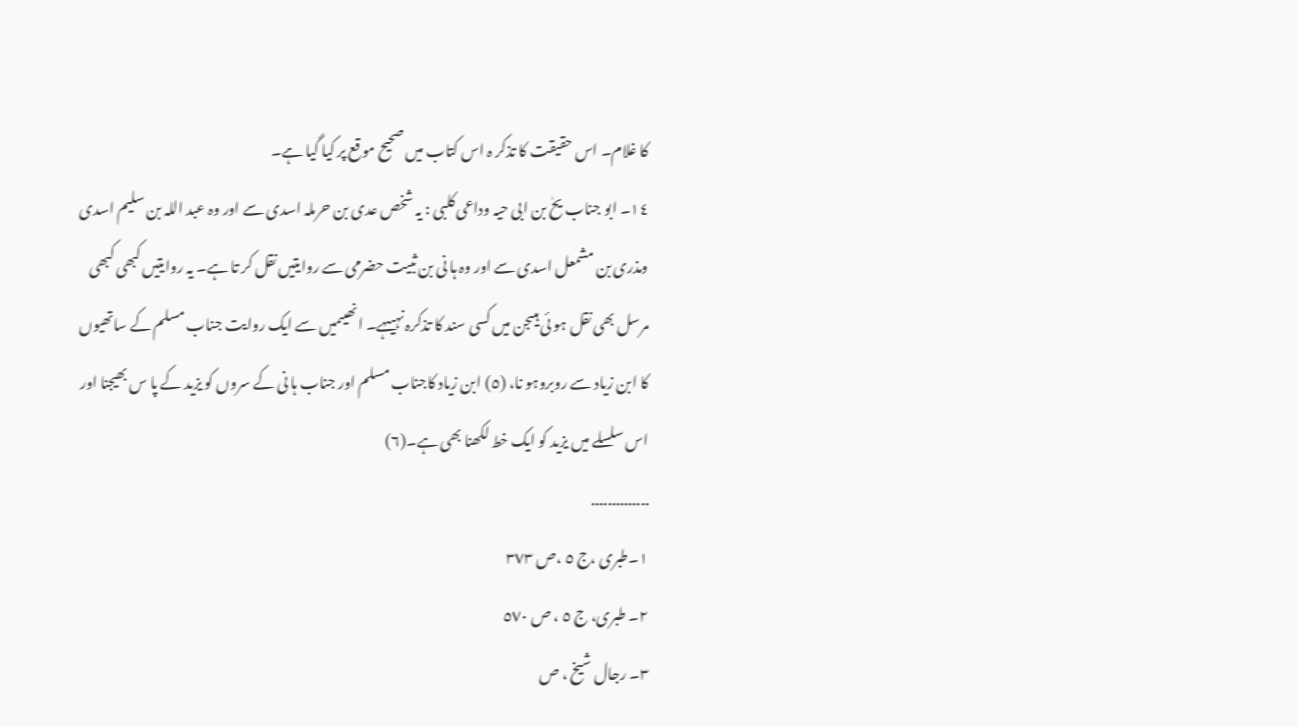کا غلام۔ اس حقیقت کا تذکر ہ اس کتاب میں صحیح موقع پر کیا گیا ہے۔
١٤۔ ابو جناب یحٰ بن ابی حیہ وداعی کلبی : یہ شخص عدی بن حرملہ اسدی سے اور وہ عبد اللہ بن سلیم اسدی ومذری بن مشمعل اسدی سے اور وہ ہا نی بن ثبیت حضرمی سے روایتیں نقل کر تا ہے۔ یہ روایتیں کبھی کبھی مرسل بھی نقل ہو ئی ہیںجن میں کسی سند کا تذکرہ نہیںہے۔ انھیںمیں سے ایک روایت جناب مسلم کے ساتھیوں کا ابن زیاد سے روبروہو نا، (٥) ابن زیاد کاجناب مسلم اور جناب ہا نی کے سروں کو یزید کے پا س بھیجنا اور اس سلسلے میں یزید کو ایک خط لکھنا بھی ہے۔(٦)
..............
١۔طبری ،ج ٥ ،ص ٣٧٣
٢۔ طبری، ج ٥ ، ص ٥٧٠
٣۔ رجال شیخ ، ص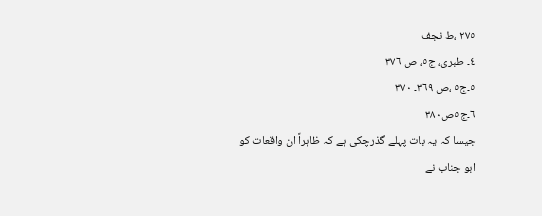٢٧٥ ،ط نجف
٤۔ طبری، ج٥، ص ٣٧٦
٥۔ج٥ ،ص ٣٦٩۔ ٣٧٠
٦۔ج٥ص٣٨٠
جیسا کہ یہ بات پہلے گذرچکی ہے کہ ظاہراً ان واقعات کو ابو جناب نے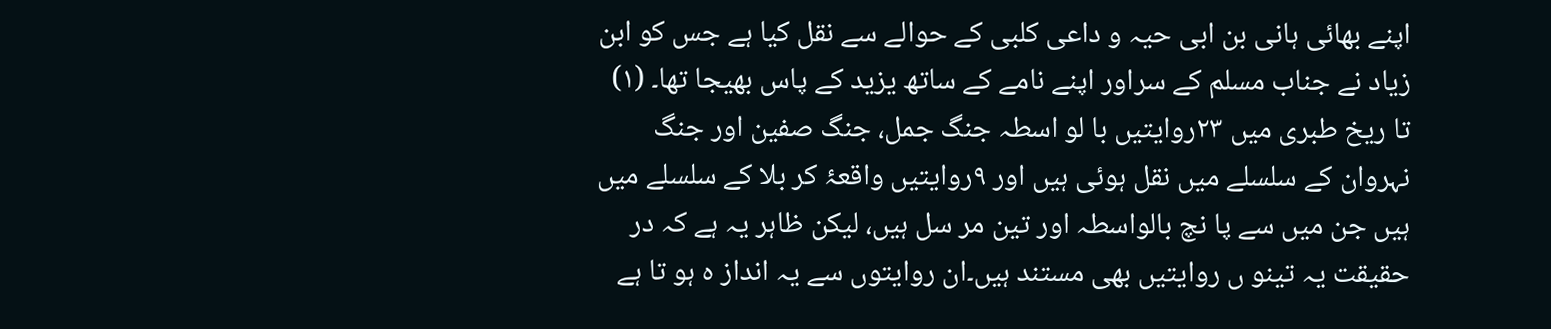اپنے بھائی ہانی بن ابی حیہ و داعی کلبی کے حوالے سے نقل کیا ہے جس کو ابن زیاد نے جناب مسلم کے سراور اپنے نامے کے ساتھ یزید کے پاس بھیجا تھا۔ (١) تا ریخ طبری میں ٢٣روایتیں با لو اسطہ جنگ جمل، جنگ صفین اور جنگ نہروان کے سلسلے میں نقل ہوئی ہیں اور ٩روایتیں واقعۂ کر بلا کے سلسلے میں ہیں جن میں سے پا نچ بالواسطہ اور تین مر سل ہیں، لیکن ظاہر یہ ہے کہ در حقیقت یہ تینو ں روایتیں بھی مستند ہیں۔ان روایتوں سے یہ انداز ہ ہو تا ہے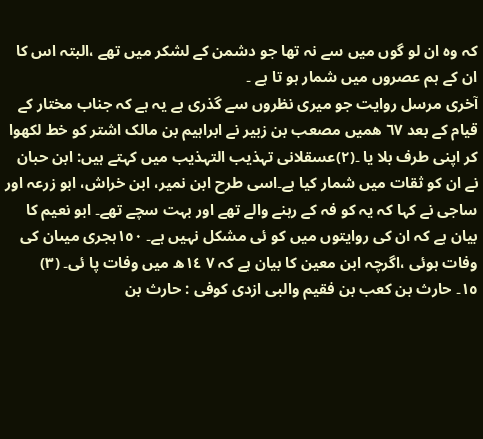کہ وہ ان لو گوں میں سے نہ تھا جو دشمن کے لشکر میں تھے ،البتہ اس کا ان کے ہم عصروں میں شمار ہو تا ہے ۔
آخری مرسل روایت جو میری نظروں سے گذری ہے یہ ہے کہ جناب مختار کے قیام کے بعد ٦٧ ھمیں مصعب بن زبیر نے ابراہیم بن مالک اشتر کو خط لکھوا کر اپنی طرف بلا یا ۔(٢)عسقلانی تہذیب التہذیب میں کہتے ہیں: ابن حبان نے ان کو ثقات میں شمار کیا ہے۔اسی طرح ابن نمیر، ابن خراش، ابو زرعہ اور ساجی نے کہا کہ یہ کو فہ کے رہنے والے تھے اور بہت سچے تھے۔ ابو نعیم کا بیان ہے کہ ان کی روایتوں میں کو ئی مشکل نہیں ہے۔ ١٥٠ہجری میںان کی وفات ہوئی ،اگرچہ ابن معین کا بیان ہے کہ ٧ ١٤ھ میں وفات پا ئی۔ (٣)
١٥۔ حارث بن کعب بن فقیم والبی ازدی کوفی : حارث بن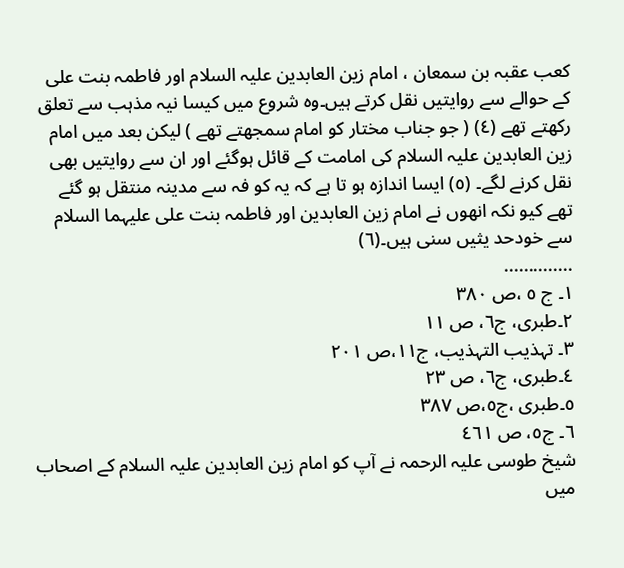کعب عقبہ بن سمعان ، امام زین العابدین علیہ السلام اور فاطمہ بنت علی کے حوالے سے روایتیں نقل کرتے ہیں۔وہ شروع میں کیسا نیہ مذہب سے تعلق رکھتے تھے (٤) ( جو جناب مختار کو امام سمجھتے تھے ) لیکن بعد میں امام زین العابدین علیہ السلام کی امامت کے قائل ہوگئے اور ان سے روایتیں بھی نقل کرنے لگے۔ (٥) ایسا اندازہ ہو تا ہے کہ یہ کو فہ سے مدینہ منتقل ہو گئے تھے کیو نکہ انھوں نے امام زین العابدین اور فاطمہ بنت علی علیہما السلام سے خودحد یثیں سنی ہیں۔(٦)
..............
١۔ ج ٥ ،ص ٣٨٠
٢۔طبری، ج٦، ص ١١
٣۔ تہذیب التہذیب، ج١١،ص ٢٠١
٤۔طبری، ج٦، ص ٢٣
٥۔طبری ،ج٥،ص ٣٨٧
٦۔ ج٥، ص ٤٦١
شیخ طوسی علیہ الرحمہ نے آپ کو امام زین العابدین علیہ السلام کے اصحاب میں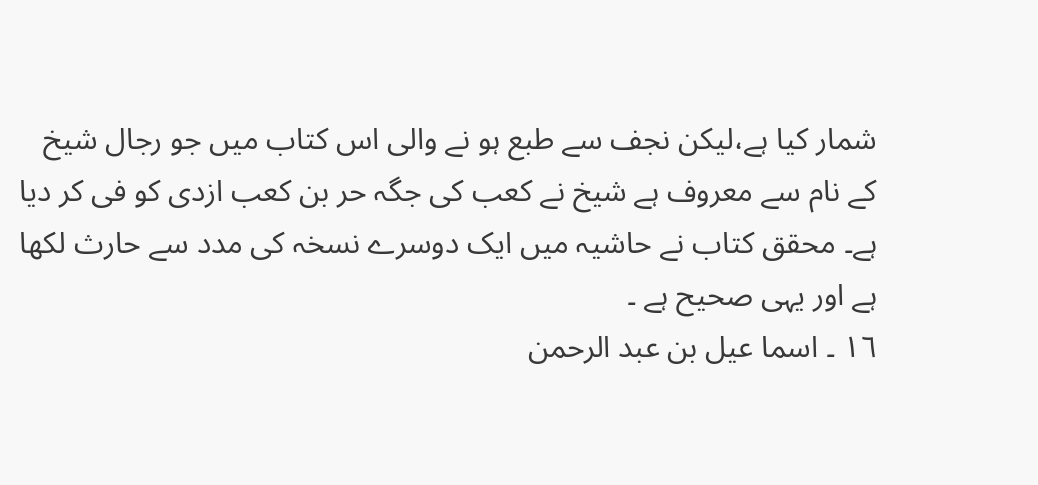شمار کیا ہے،لیکن نجف سے طبع ہو نے والی اس کتاب میں جو رجال شیخ کے نام سے معروف ہے شیخ نے کعب کی جگہ حر بن کعب ازدی کو فی کر دیا ہے۔ محقق کتاب نے حاشیہ میں ایک دوسرے نسخہ کی مدد سے حارث لکھا ہے اور یہی صحیح ہے ۔
١٦ ۔ اسما عیل بن عبد الرحمن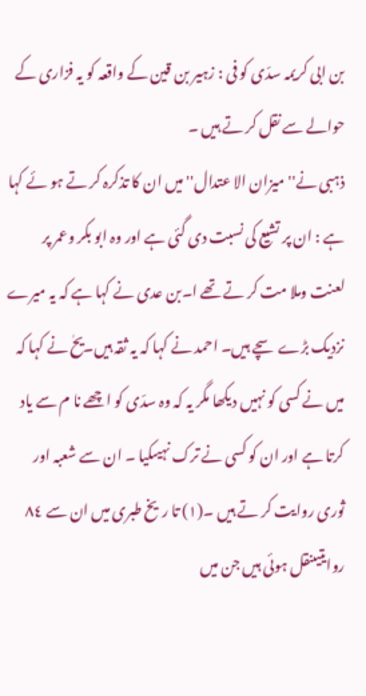بن ابی کریمہ سدّی کو فی : زہیر بن قین کے واقعہ کو یہ فزاری کے حوالے سے نقل کر تے ہیں ۔
ذہبی نے'' میزان الا عتدال'' میں ان کا تذکرہ کر تے ہو ئے کہا ہے : ان پر تشیع کی نسبت دی گئی ہے اور وہ ابو بکر وعمر پر لعنت وملا مت کر تے تھے ا۔بن عدی نے کہا ہے کہ یہ میرے نزدیک بڑے سچے ہیں۔ احمد نے کہا کہ یہ ثقہ ہیں۔یحٰ نے کہا کہ میں نے کسی کو نہیں دیکھا مگر یہ کہ وہ سدّی کو اچھے نا م سے یاد کرتا ہے اور ان کو کسی نے ترک نہیںکیا ۔ ان سے شعبہ اور ثوری روایت کر تے ہیں ۔(١) تا ریخ طبری میں ان سے ٨٤ روایتیںنقل ہوئی ہیں جن میں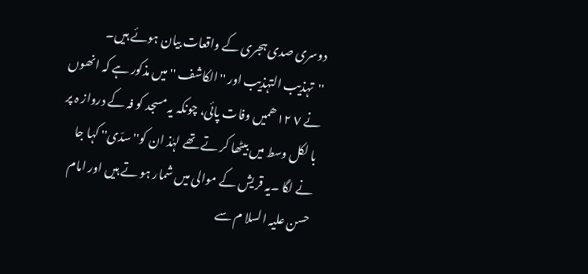دوسری صدی ہجری کے واقعات بیان ہوئے ہیں۔
''تہذیب التہذیب اور ''الکاشف '' میں مذکور ہے کہ انھوں نے ٧ ١٢ھمیں وفات پائی، چونکہ یہ مسجد کو فہ کے درواز ہ پر با لکل وسط میں بیٹھا کر تے تھے لہٰذ ان کو'' سدّی'' کہا جا نے لگا ۔یہ قر یش کے موالی میں شمار ہو تے ہیں اور امام حسن علیہ السلا م سے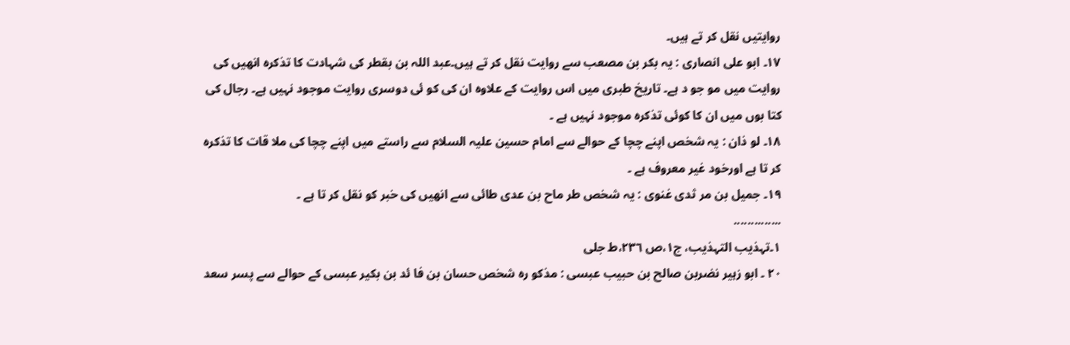روایتیں نقل کر تے ہیں۔
١٧۔ ابو علی انصاری : یہ بکر بن مصعب سے روایت نقل کر تے ہیں۔عبد اللہ بن بقطر کی شہادت کا تذکرہ انھیں کی روایت میں مو جو د ہے۔ تاریخ طبری میں اس روایت کے علاوہ ان کی کو ئی دوسری روایت موجود نہیں ہے۔ رجال کی کتا بوں میں ان کا کوئی تذکرہ موجود نہیں ہے ۔
١٨۔ لو ذان : یہ شخص اپنے چچا کے حوالے سے امام حسین علیہ السلام سے راستے میں اپنے چچا کی ملا قات کا تذکرہ کر تا ہے اورخود غیر معروف ہے ۔
١٩۔ جمیل بن مر ثدی غنوی : یہ شخص طر ماح بن عدی طائی سے انھیں کی خبر کو نقل کر تا ہے ۔
..............
١۔تہذیب التہذیب، ج١،ص ٢٣٦،ط جلی
٢٠ ۔ ابو زہیر نضربن صالح بن حبیب عبسی : مذکو رہ شخص حسان بن فا ئد بن بکیر عبسی کے حوالے سے پسر سعد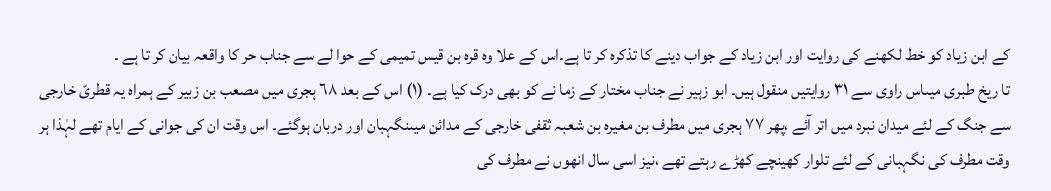کے ابن زیاد کو خط لکھنے کی روایت اور ابن زیاد کے جواب دینے کا تذکرہ کر تا ہے۔اس کے علا وہ قرہ بن قیس تمیمی کے حوا لے سے جناب حر کا واقعہ بیان کر تا ہے ۔
تا ریخ طبری میںاس راوی سے ٣١ روایتیں منقول ہیں۔ ابو زہیر نے جناب مختار کے زما نے کو بھی درک کیا ہے۔ (١) اس کے بعد ٦٨ ہجری میں مصعب بن زبیر کے ہمراہ یہ قطریّ خارجی سے جنگ کے لئے میدان نبرد میں اتر آئے ،پھر ٧٧ ہجری میں مطرف بن مغیرہ بن شعبہ ثقفی خارجی کے مدائن میںنگہبان اور دربان ہوگئے۔ اس وقت ان کی جوانی کے ایام تھے لہٰذا ہر وقت مطرف کی نگہبانی کے لئے تلوار کھینچے کھڑے رہتے تھے ،نیز اسی سال انھوں نے مطرف کی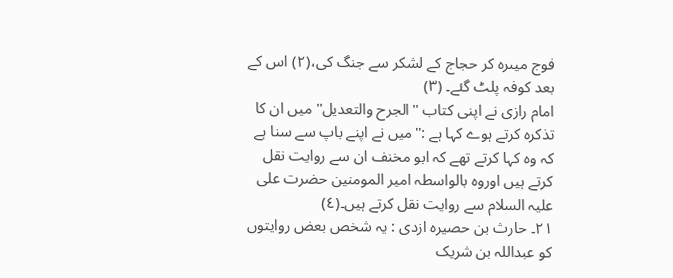فوج میںرہ کر حجاج کے لشکر سے جنگ کی،(٢) اس کے بعد کوفہ پلٹ گئے۔ (٣)
امام رازی نے اپنی کتاب ''الجرح والتعدیل'' میں ان کا تذکرہ کرتے ہوے کہا ہے :''میں نے اپنے باپ سے سنا ہے کہ وہ کہا کرتے تھے کہ ابو مخنف ان سے روایت نقل کرتے ہیں اوروہ بالواسطہ امیر المومنین حضرت علی علیہ السلام سے روایت نقل کرتے ہیں۔(٤)
٢١۔ حارث بن حصیرہ ازدی : یہ شخص بعض روایتوں کو عبداللہ بن شریک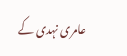عامری نہدی کے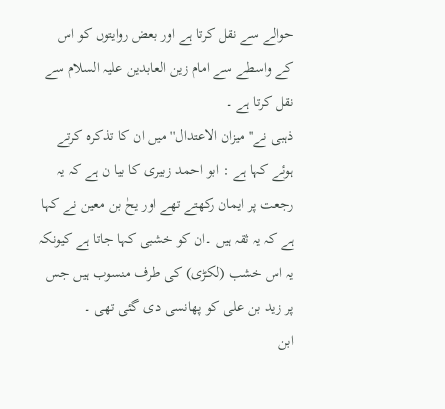حوالے سے نقل کرتا ہے اور بعض روایتوں کو اس کے واسطے سے امام زین العابدین علیہ السلام سے نقل کرتا ہے ۔
ذہبی نے'' میزان الاعتدال'' میں ان کا تذکرہ کرتے ہوئے کہا ہے : ابو احمد زبیری کا بیا ن ہے کہ یہ رجعت پر ایمان رکھتے تھے اور یحٰ بن معین نے کہا ہے کہ یہ ثقہ ہیں ۔ان کو خشبی کہا جاتا ہے کیونکہ یہ اس خشب (لکڑی) کی طرف منسوب ہیں جس پر زید بن علی کو پھانسی دی گئی تھی ۔
ابن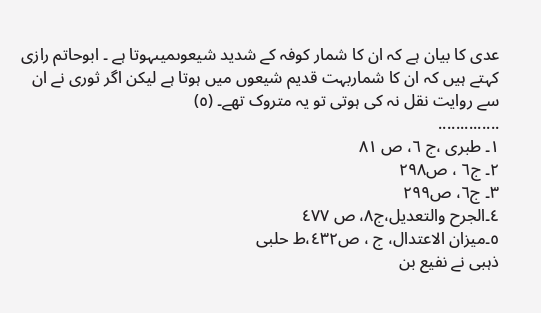عدی کا بیان ہے کہ ان کا شمار کوفہ کے شدید شیعوںمیںہوتا ہے ۔ ابوحاتم رازی کہتے ہیں کہ ان کا شماربہت قدیم شیعوں میں ہوتا ہے لیکن اگر ثوری نے ان سے روایت نقل نہ کی ہوتی تو یہ متروک تھے۔ (٥)
..............
١۔ طبری ،ج ٦، ص ٨١
٢۔ ج٦ ، ص٢٩٨
٣۔ ج٦، ص٢٩٩
٤۔الجرح والتعدیل،ج٨، ص ٤٧٧
٥۔میزان الاعتدال، ج ، ص٤٣٢،ط حلبی
ذہبی نے نفیع بن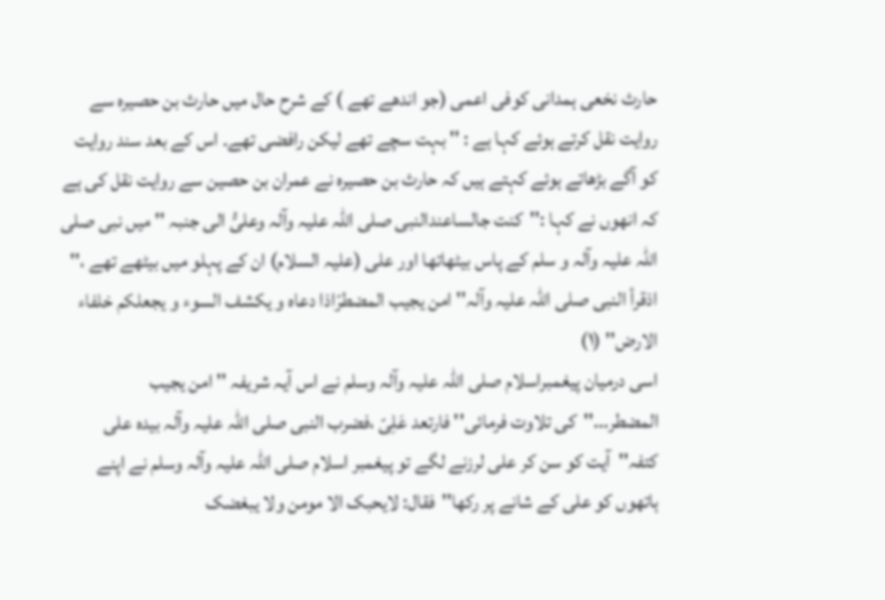حارث نخعی ہمدانی کوفی اعمی (جو اندھے تھے ) کے شرح حال میں حارث بن حصیرہ سے روایت نقل کرتے ہوئے کہا ہے : '' بہت سچے تھے لیکن رافضی تھے۔ اس کے بعد سند روایت کو آگے بڑھاتے ہوئے کہتے ہیں کہ حارث بن حصیرہ نے عمران بن حصین سے روایت نقل کی ہے کہ انھوں نے کہا :''کنت جالساعندالنبی صلی اللہ علیہ وآلہ وعلیُّ الی جنبہ '' میں نبی صلی اللہ علیہ وآلہ و سلم کے پاس بیٹھاتھا اور علی (علیہ السلام) ان کے پہلو میں بیٹھے تھے ،'' اذقرأ النبی صلی اللہ علیہ وآلہ'' امن یجیب المضطرّاذا دعاہ و یکشف السوء و یجعلکم خلفاء الارض'' (١)
اسی درمیان پیغمبراسلام صلی اللہ علیہ وآلہ وسلم نے اس آیہ شریفہ ''امن یجیب المضطر...''کی تلاوت فرمائی'' فارتعد عَلِیّ ،فضرب النبی صلی اللہ علیہ وآلہ بیدہ علی کتفہ''آیت کو سن کر علی لرزنے لگے تو پیغمبر اسلام صلی اللہ علیہ وآلہ وسلم نے اپنے ہاتھوں کو علی کے شانے پر رکھا''فقال: لایحبک الا مومن ولا یبغضک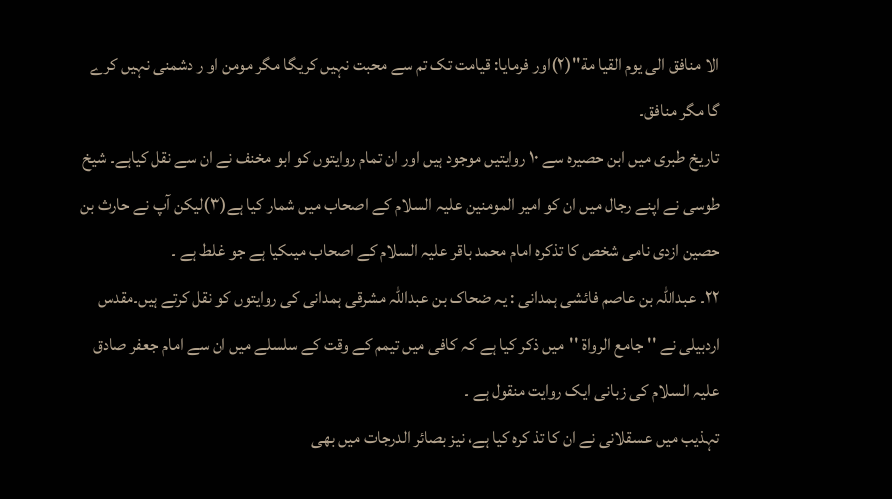الا منافق الی یوم القیا مة''(٢)اور فرمایا: قیامت تک تم سے محبت نہیں کریگا مگر مومن او ر دشمنی نہیں کرے گا مگر منافق۔
تاریخ طبری میں ابن حصیرہ سے ١٠ روایتیں موجود ہیں اور ان تمام روایتوں کو ابو مخنف نے ان سے نقل کیاہے۔ شیخ طوسی نے اپنے رجال میں ان کو امیر المومنین علیہ السلام کے اصحاب میں شمار کیا ہے(٣)لیکن آپ نے حارث بن حصین ازدی نامی شخص کا تذکرہ امام محمد باقر علیہ السلام کے اصحاب میںکیا ہے جو غلط ہے ۔
٢٢۔ عبداللہ بن عاصم فائشی ہمدانی : یہ ضحاک بن عبداللہ مشرقی ہمدانی کی روایتوں کو نقل کرتے ہیں۔مقدس اردبیلی نے ''جامع الرواة ''میں ذکر کیا ہے کہ کافی میں تیمم کے وقت کے سلسلے میں ان سے امام جعفر صادق علیہ السلام کی زبانی ایک روایت منقول ہے ۔
تہذیب میں عسقلانی نے ان کا تذ کرہ کیا ہے، نیز بصائر الدرجات میں بھی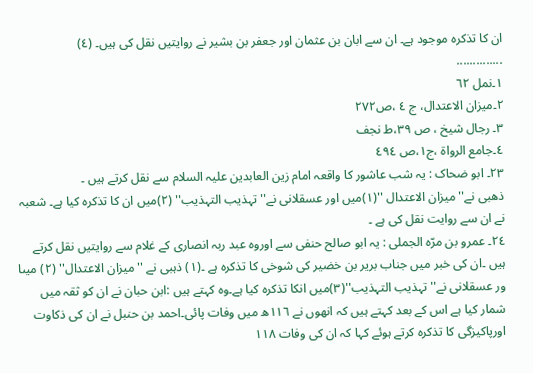ان کا تذکرہ موجود ہے۔ ان سے ابان بن عثمان اور جعفر بن بشیر نے روایتیں نقل کی ہیں۔ (٤)
..............
١۔نمل ٦٢
٢۔میزان الاعتدال، ج ٤ ،ص٢٧٢
٣۔ رجال شیخ ، ص ٣٩،ط نجف
٤۔جامع الرواة ،ج١،ص ٤٩٤
٢٣۔ ابو ضحاک : یہ شب عاشور کا واقعہ امام زین العابدین علیہ السلام سے نقل کرتے ہیں ۔
ذھبی نے'' میزان الاعتدال ''(١)میں اور عسقلانی نے'' تہذیب التہذیب'' (٢)میں ان کا تذکرہ کیا ہے۔ شعبہ نے ان سے روایت نقل کی ہے ۔
٢٤۔ عمرو بن مرّہ الجملی : یہ ابو صالح حنفی سے اوروہ عبد ربہ انصاری کے غلام سے روایتیں نقل کرتے ہیں ۔ان کی خبر میں جناب بریر بن خضیر کی شوخی کا تذکرہ ہے ۔(١) ذہبی نے ''میزان الاعتدال'' (٢) میںا ور عسقلانی نے'' تہذیب التہذیب''(٣)میں انکا تذکرہ کیا ہے۔وہ کہتے ہیں :ابن حبان نے ان کو ثقہ میں شمار کیا ہے اس کے بعد کہتے ہیں کہ انھوں نے ١١٦ھ میں وفات پائی۔احمد بن حنبل نے ان کی ذکاوت اورپاکیزگی کا تذکرہ کرتے ہوئے کہا کہ ان کی وفات ١١٨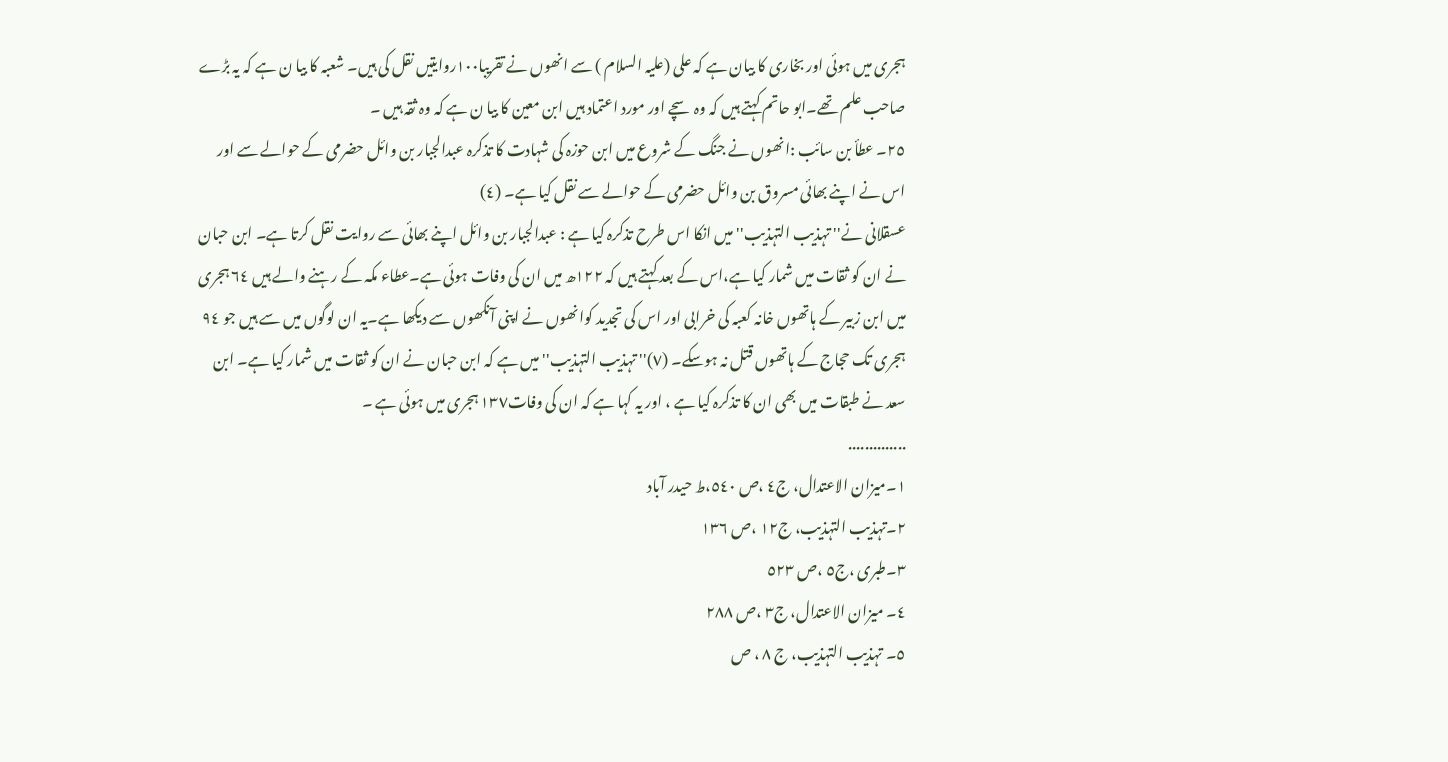ہجری میں ہوئی اور بخاری کا بیان ہے کہ علی (علیہ السلام ) سے انھوں نے تقریبا١٠٠روایتیں نقل کی ہیں۔ شعبہ کا بیا ن ہے کہ یہ بڑے صاحب علم تھے۔ابو حاتم کہتے ہیں کہ وہ سچے اور مورد اعتماد ہیں ابن معین کا بیا ن ہے کہ وہ ثقہ ہیں ۔
٢٥۔ عطأ بن سائب :انھوں نے جنگ کے شروع میں ابن حوزہ کی شہادت کا تذکرہ عبدالجبار بن وائل حضرمی کے حوالے سے اور اس نے اپنے بھائی مسروق بن وائل حضرمی کے حوالے سے نقل کیا ہے۔ (٤)
عسقلانی نے'' تہذیب التہذیب'' میں انکا اس طرح تذکرہ کیا ہے : عبدالجبار بن وائل اپنے بھائی سے روایت نقل کرتا ہے۔ ابن حبان نے ان کو ثقات میں شمار کیا ہے،اس کے بعد کہتے ہیں کہ ١٢٢ھ میں ان کی وفات ہوئی ہے۔عطاء مکہ کے رہنے والے ہیں ٦٤ ہجری میں ابن زبیر کے ہاتھوں خانہ کعبہ کی خرابی اور اس کی تجدید کوانھوں نے اپنی آنکھوں سے دیکھا ہے۔یہ ان لوگوں میں سے ہیں جو ٩٤ ہجری تک حجاج کے ہاتھوں قتل نہ ہوسکے۔ (٧)'' تہذیب التہذیب'' میں ہے کہ ابن حبان نے ان کو ثقات میں شمار کیا ہے۔ ابن سعد نے طبقات میں بھی ان کا تذکرہ کیا ہے ، اور یہ کہا ہے کہ ان کی وفات١٣٧ ہجری میں ہوئی ہے ۔
..............
١۔میزان الاعتدال، ج٤ ،ص ٥٤٠،ط حیدر آباد
٢۔تہذیب التہذیب، ج١٢ ،ص ١٣٦
٣۔طبری ،ج٥ ،ص ٥٢٣
٤۔ میزان الاعتدال، ج٣ ،ص ٢٨٨
٥۔ تہذیب التہذیب، ج ٨ ، ص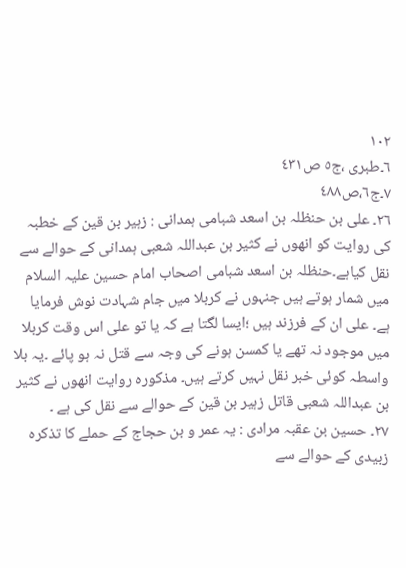١٠٢
٦۔طبری ،ج٥ ص٤٣١
٧۔ج٦،ص٤٨٨
٢٦۔ علی بن حنظلہ بن اسعد شبامی ہمدانی : زہیر بن قین کے خطبہ کی روایت کو انھوں نے کثیر بن عبداللہ شعبی ہمدانی کے حوالے سے نقل کیاہے۔حنظلہ بن اسعد شبامی اصحاب امام حسین علیہ السلام میں شمار ہوتے ہیں جنہوں نے کربلا میں جام شہادت نوش فرمایا ہے۔ علی ان کے فرزند ہیں ؛ایسا لگتا ہے کہ یا تو علی اس وقت کربلا میں موجود نہ تھے یا کمسن ہونے کی وجہ سے قتل نہ ہو پائے ۔یہ بلا واسطہ کوئی خبر نقل نہیں کرتے ہیں۔ مذکورہ روایت انھوں نے کثیر بن عبداللہ شعبی قاتل زہیر بن قین کے حوالے سے نقل کی ہے ۔
٢٧۔ حسین بن عقبہ مرادی : یہ عمر و بن حجاج کے حملے کا تذکرہ زبیدی کے حوالے سے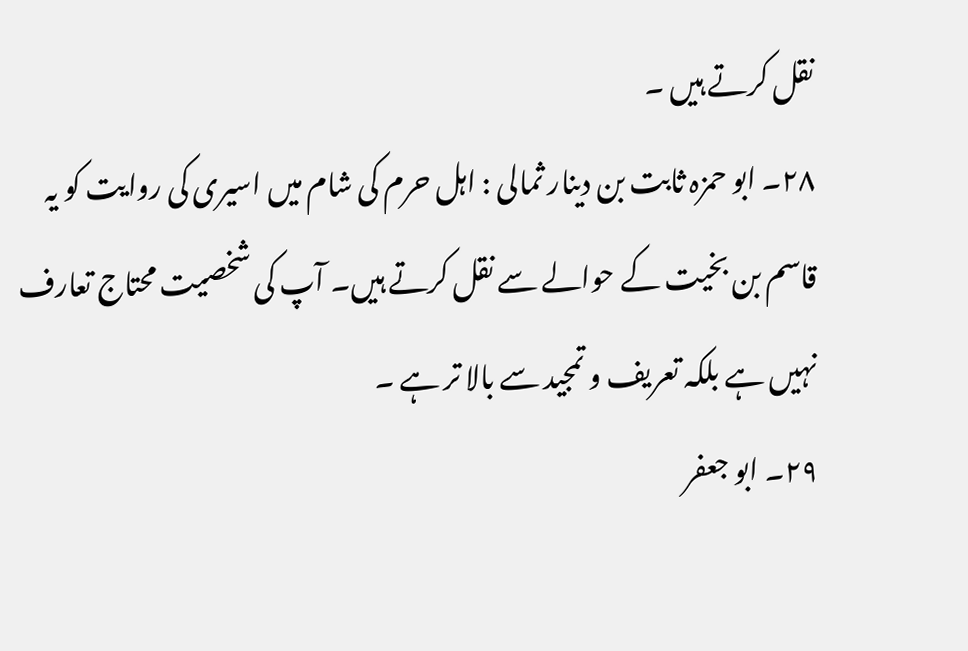نقل کرتے ہیں ۔
٢٨۔ ابو حمزہ ثابت بن دینار ثمالی : اہل حرم کی شام میں اسیری کی روایت کو یہ قاسم بن بخیت کے حوالے سے نقل کرتے ہیں۔ آپ کی شخصیت محتاج تعارف نہیں ہے بلکہ تعریف و تمجید سے بالا تر ہے ۔
٢٩۔ ابو جعفر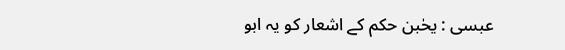عبسی : یحٰبن حکم کے اشعار کو یہ ابو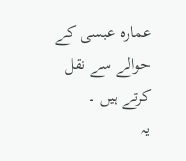عمارہ عبسی کے حوالے سے نقل کرتے ہیں ۔
یہ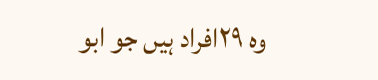وہ ٢٩افراد ہیں جو ابو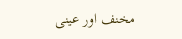مخنف اور عینی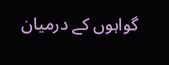گواہوں کے درمیان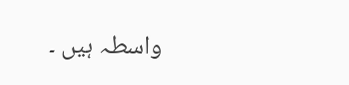واسطہ ہیں ۔